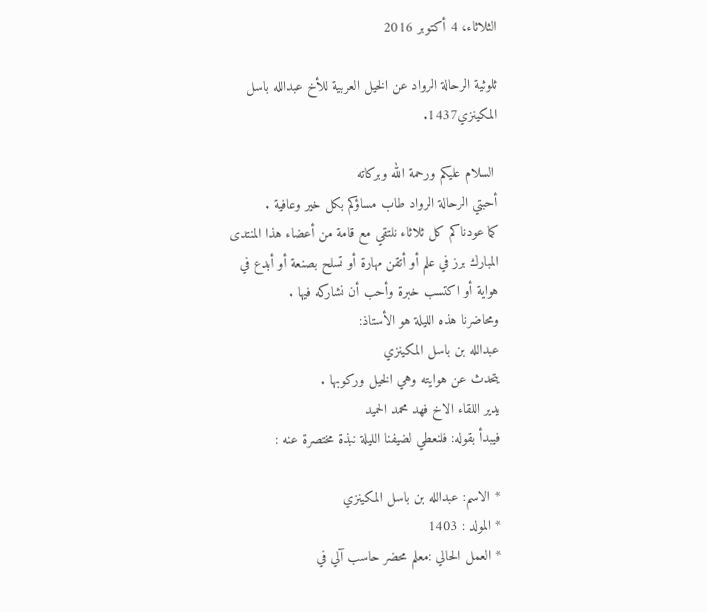الثلاثاء، 4 أكتوبر 2016

ثلوثية الرحالة الرواد عن الخيل العربية للأخ عبدالله باسل المكينزي1437.

 السلام عليكم ورحمة الله وبركاته
أحبتي الرحالة الرواد طاب مساؤكم بكل خير وعافية .
كما عودناكم كل ثلاثاء نلتقي مع قامة من أعضاء هذا المنتدى المبارك برز في علم أو أتقن مهارة أو تسلح بصنعة أو أبدع في هواية أو اكتسب خبرة وأحب أن نشاركه فيها .
ومحاضرنا هذه الليلة هو الأستاذ:
عبدالله بن باسل المكينزي
يتحدث عن هوايته وهي الخيل وركوبها .
يدير اللقاء الاخ فهد محمد الحميد
فيبدأ بقوله: فلنعطي لضيفنا الليلة نبذة مختصرة عنه :

* الاسم: عبدالله بن باسل المكينزي
* المولد : 1403
* العمل الحالي :معلم محضر حاسب آلي في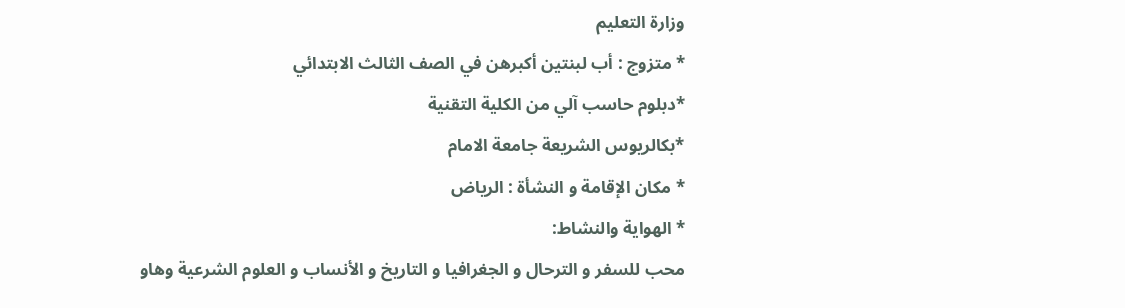وزارة التعليم
* متزوج : أب لبنتين أكبرهن في الصف الثالث الابتدائي
*دبلوم حاسب آلي من الكلية التقنية
*بكالريوس الشريعة جامعة الامام
* مكان الإقامة و النشأة : الرياض
* الهواية والنشاط:
محب للسفر و الترحال و الجغرافيا و التاريخ و الأنساب و العلوم الشرعية وهاو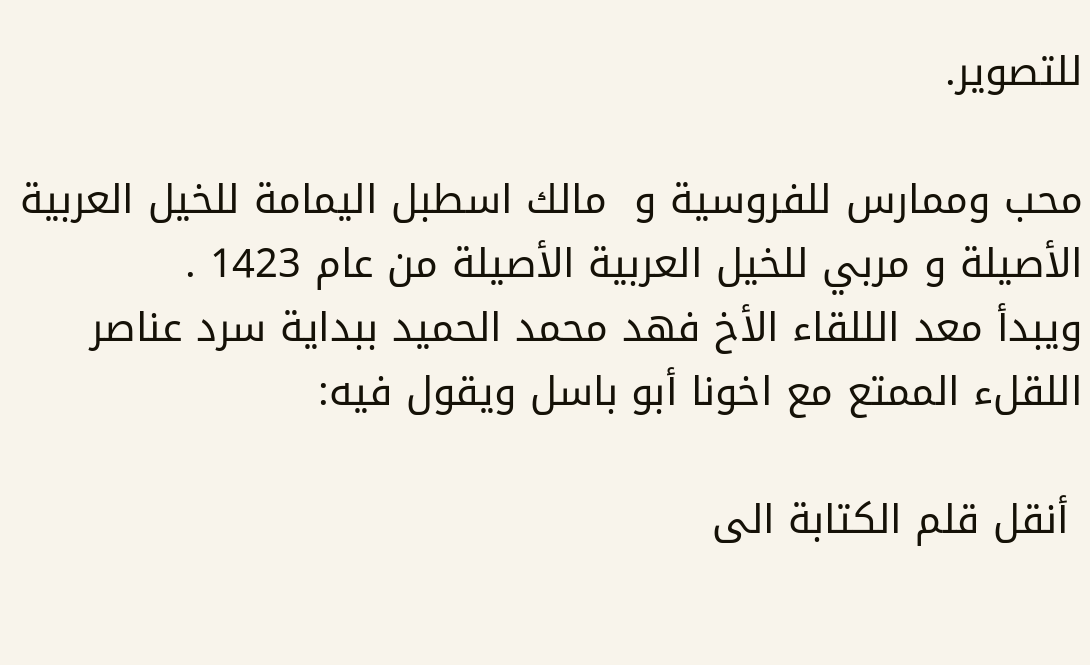للتصوير.

محب وممارس للفروسية و  مالك اسطبل اليمامة للخيل العربية الأصيلة و مربي للخيل العربية الأصيلة من عام 1423 .
ويبدأ معد الللقاء الأخ فهد محمد الحميد ببداية سرد عناصر اللقلء الممتع مع اخونا أبو باسل ويقول فيه:

 أنقل قلم الكتابة الى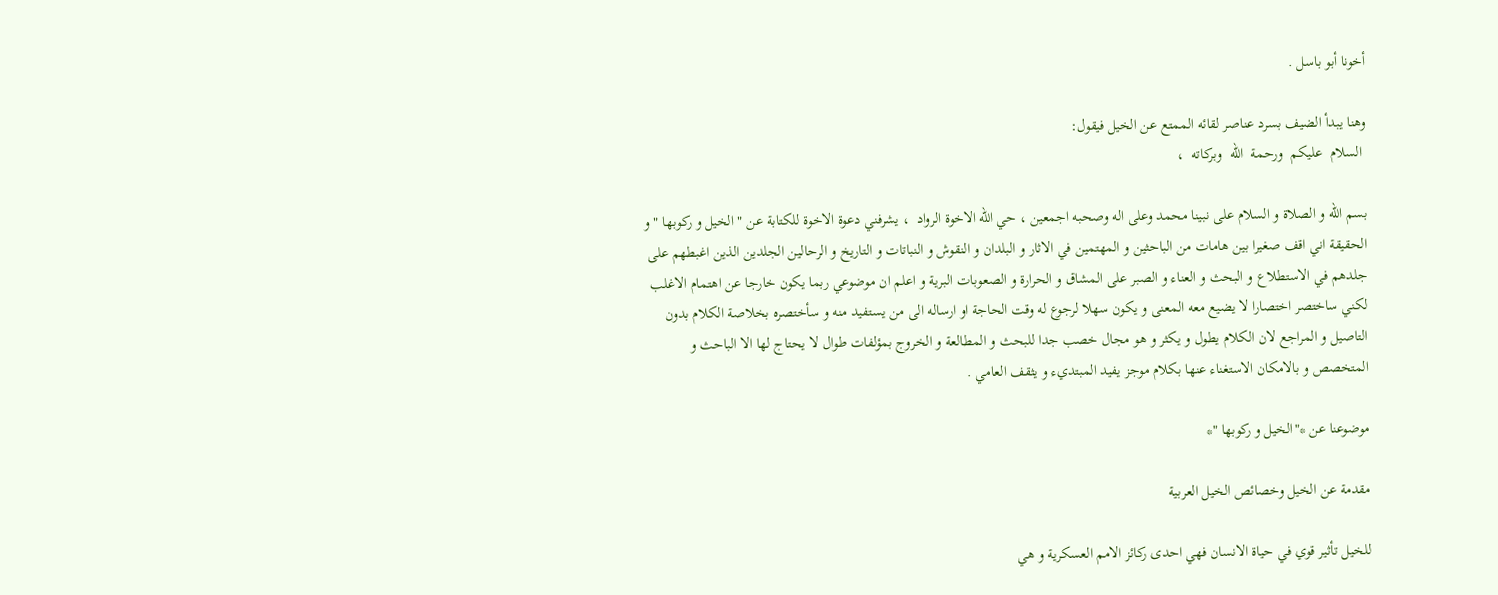أخونا أبو باسل .

وهنا يبدأ الضيف بسرد عناصر لقائه الممتع عن الخيل فيقول:
 السلام  عليكم  ورحمة  الله  وبركاته  ،

بسم الله و الصلاة و السلام على نبينا محمد وعلى اله وصحبه اجمعين ، حي الله الاخوة الرواد  ، يشرفني دعوة الاخوة للكتابة عن " الخيل و ركوبها " و الحقيقة اني اقف صغيرا بين هامات من الباحثين و المهتمين في الاثار و البلدان و النقوش و النباتات و التاريخ و الرحالين الجلدين الذين اغبطهم على جلدهم في الاستطلاع و البحث و العناء و الصبر على المشاق و الحرارة و الصعوبات البرية و اعلم ان موضوعي ربما يكون خارجا عن اهتمام الاغلب لكني ساختصر اختصارا لا يضيع معه المعنى و يكون سهلا لرجوع له وقت الحاجة او ارساله الى من يستفيد منه و سأختصره بخلاصة الكلام بدون التاصيل و المراجع لان الكلام يطول و يكثر و هو مجال خصب جدا للبحث و المطالعة و الخروج بمؤلفات طوال لا يحتاج لها الا الباحث و المتخصص و بالامكان الاستغناء عنها بكلام موجز يفيد المبتديء و يثقف العامي .

موضوعنا عن *"الخيل و ركوبها "*

مقدمة عن الخيل وخصائص الخيل العربية

للخيل تأثير قوي في حياة الانسان فهي احدى ركائز الامم العسكرية و هي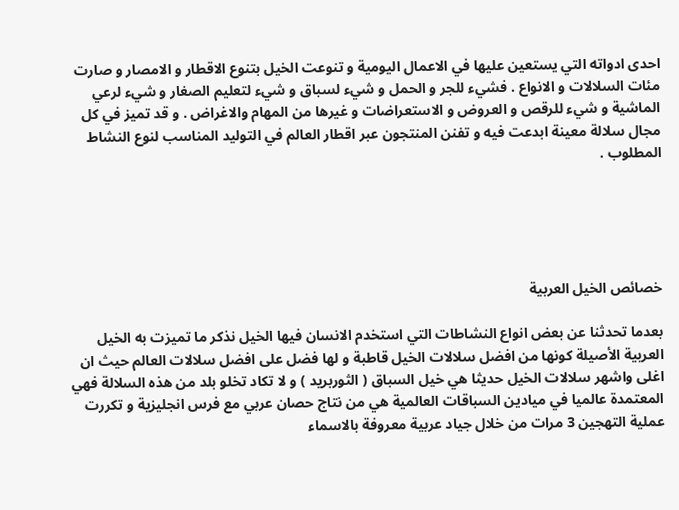احدى ادواته التي يستعين عليها في الاعمال اليومية و تنوعت الخيل بتنوع الاقطار و الامصار و صارت مئات السلالات و الانواع . فشيء للجر و الحمل و شيء لسباق و شيء لتعليم الصغار و شيء لرعي الماشية و شيء للرقص و العروض و الاستعراضات و غيرها من المهام والاغراض . و قد تميز في كل مجال سلالة معينة ابدعت فيه و تفنن المنتجون عبر اقطار العالم في التوليد المناسب لنوع النشاط المطلوب .





خصائص الخيل العربية

بعدما تحدثنا عن بعض انواع النشاطات التي استخدم الانسان فيها الخيل نذكر ما تميزت به الخيل العربية الأصيلة كونها من افضل سلالات الخيل قاطبة و لها فضل على افضل سلالات العالم حيث ان اغلى واشهر سلالات الخيل حديثا هي خيل السباق ( الثوربريد ) و لا تكاد تخلو بلد من هذه السلالة فهي المعتمدة عالميا في ميادين السباقات العالمية هي من نتاج حصان عربي مع فرس انجليزية و تكررت عملية التهجين 3 مرات من خلال جياد عربية معروفة بالاسماء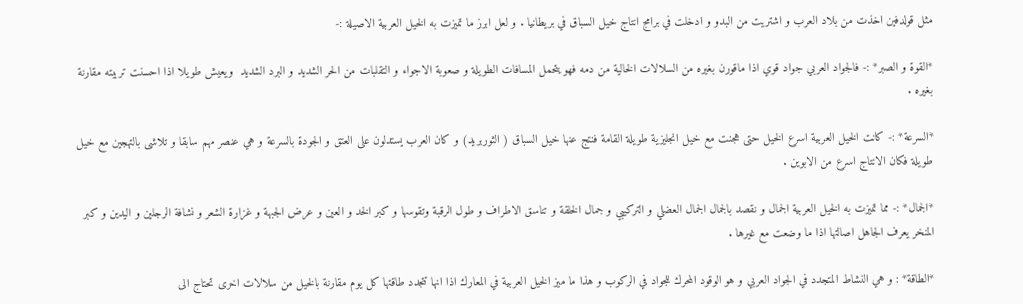مثل قولدفين اخذت من بلاد العرب و اشتريت من البدو و ادخلت في برامج انتاج خيل السباق في بريطانيا . و لعل ابرز ما تميزت به الخيل العربية الاصيلة :-

*القوة و الصبر* :- فالجواد العربي جواد قوي اذا ماقورن بغيره من السلالات الخالية من دمه فهو يتحمل المسافات الطويلة و صعوبة الاجواء و التقلبات من الحر الشديد و البرد الشديد  ويعيش طويلا اذا احسنت تربيته مقارنة بغيره .

*السرعة* :- كانت الخيل العربية اسرع الخيل حتى هجنت مع خيل انجليزية طويلة القامة فنتج عنها خيل السباق ( الثوربريد) و كان العرب يستدلون على العتق و الجودة بالسرعة و هي عنصر مهم سابقا و تلاشى بالتهجين مع خيل طويلة فكان الانتاج اسرع من الابوين .

*الجمال* :- مما تميزت به الخيل العربية الجمال و نقصد بالجمال الجمال العضلي و التركيبي و جمال الخلقة و تناسق الاطراف و طول الرقبة وتقوسها و كبر الخد و العين و عرض الجبهة و غزارة الشعر و نشافة الرجلين و اليدين و كبر المنخر يعرف الجاهل اصالتها اذا ما وضعت مع غيرها .

*الطاقة* : و هي النشاط المتجدد في الجواد العربي و هو الوقود المحرك للجواد في الركوب و هذا ما ميز الخيل العربية في المعارك اذا انها تتجدد طاقتها كل يوم مقارنة بالخيل من سلالات اخرى تحتاج الى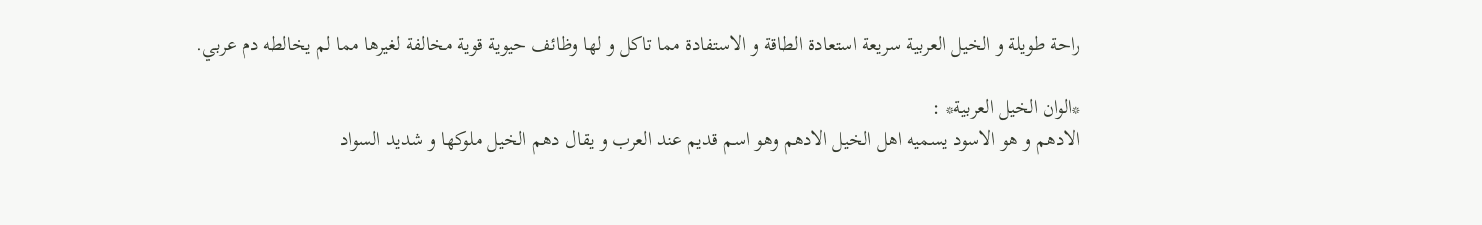راحة طويلة و الخيل العربية سريعة استعادة الطاقة و الاستفادة مما تاكل و لها وظائف حيوية قوية مخالفة لغيرها مما لم يخالطه دم عربي.

*الوان الخيل العربية* :
الادهم و هو الاسود يسميه اهل الخيل الادهم وهو اسم قديم عند العرب و يقال دهم الخيل ملوكها و شديد السواد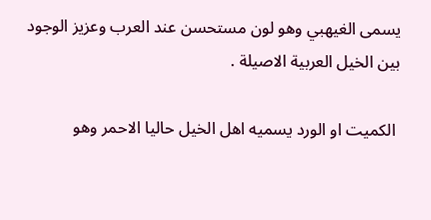يسمى الغيهبي وهو لون مستحسن عند العرب وعزيز الوجود بين الخيل العربية الاصيلة .

 الكميت او الورد يسميه اهل الخيل حاليا الاحمر وهو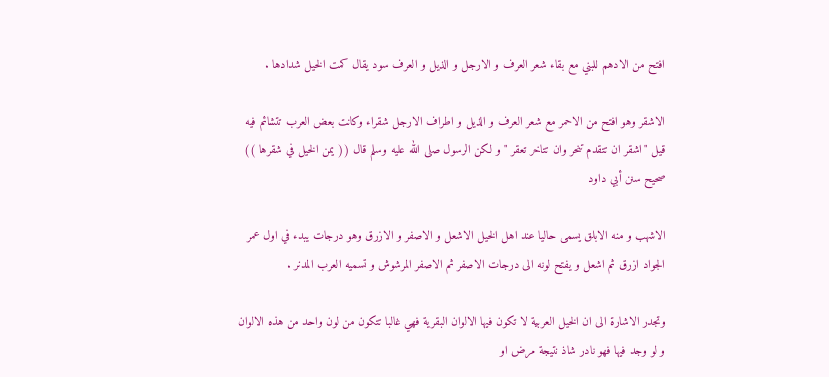افتح من الادهم للبني مع بقاء شعر العرف و الارجل و الذيل و العرف سود يقال كمت الخيل شدادها .

الاشقر وهو افتح من الاحمر مع شعر العرف و الذيل و اطراف الارجل شقراء وكانت بعض العرب تتشائم فيه قيل "اشقر ان تتقدم تنحر وان تتاخر تعقر " و لكن الرسول صلى الله عليه وسلم قال (( يمن الخيل في شقرها )) صحيح سنن أبي داود

الاشهب و منه الابلق يسمى حاليا عند اهل الخيل الاشعل و الاصفر و الازرق وهو درجات يبدء في اول عمر الجواد ازرق ثم اشعل و يفتح لونه الى درجات الاصفر ثم الاصفر المرشوش و تسميه العرب المدنر .

وتجدر الاشارة الى ان الخيل العربية لا تكون فيها الالوان البقرية فهي غالبا تتكون من لون واحد من هذه الالوان و لو وجد فيها فهو نادر شاذ نتيجة مرض او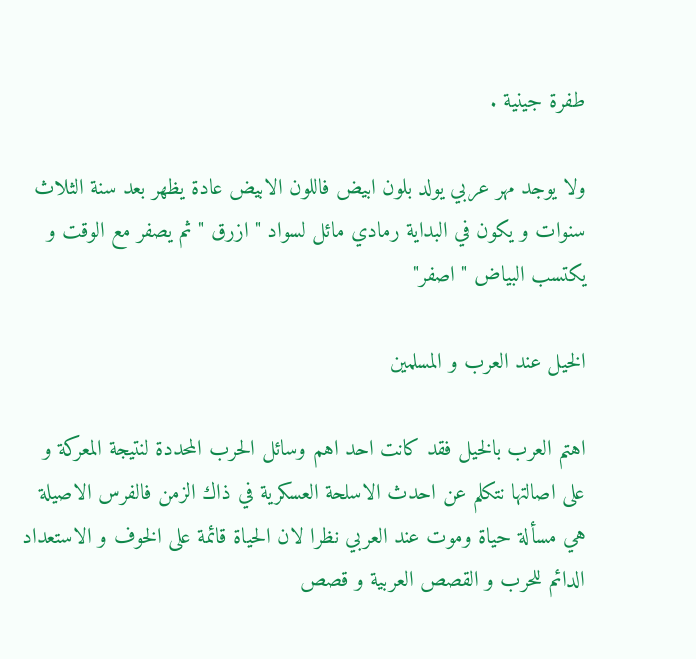طفرة جينية .

ولا يوجد مهر عربي يولد بلون ابيض فاللون الابيض عادة يظهر بعد سنة الثلاث سنوات و يكون في البداية رمادي مائل لسواد " ازرق " ثم يصفر مع الوقت و يكتسب البياض " اصفر"

الخيل عند العرب و المسلمين

اهتم العرب بالخيل فقد كانت احد اهم وسائل الحرب المحددة لنتيجة المعركة و على اصالتها نتكلم عن احدث الاسلحة العسكرية في ذاك الزمن فالفرس الاصيلة هي مسألة حياة وموت عند العربي نظرا لان الحياة قائمة على الخوف و الاستعداد الدائم للحرب و القصص العربية و قصص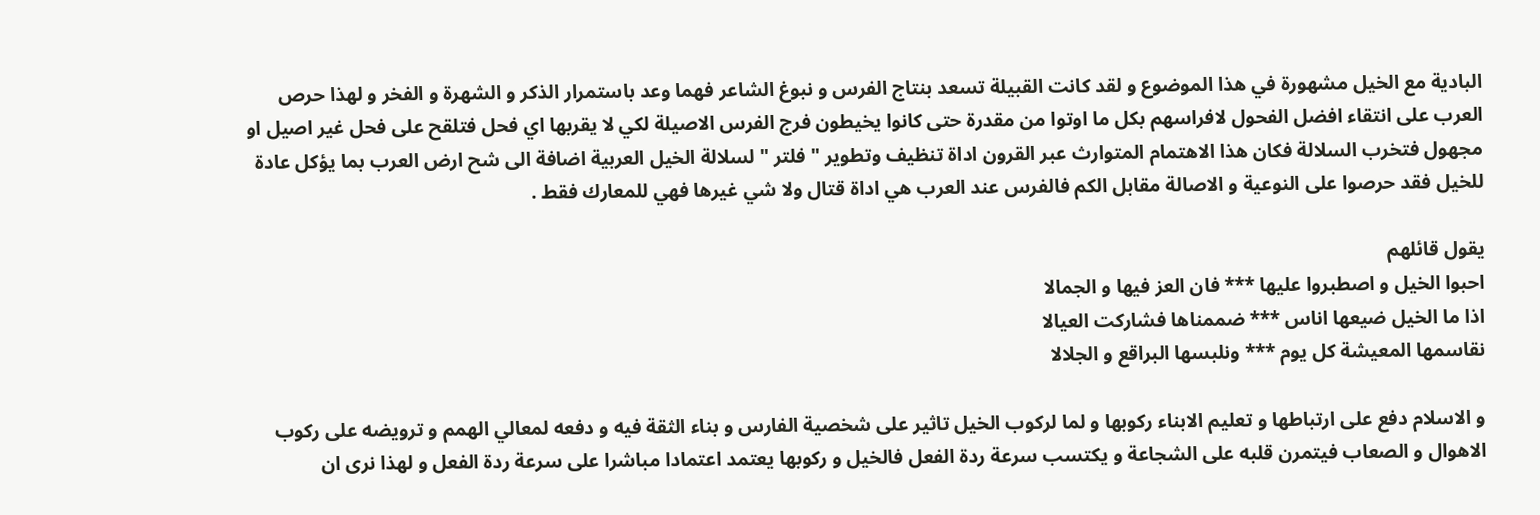البادية مع الخيل مشهورة في هذا الموضوع و لقد كانت القبيلة تسعد بنتاج الفرس و نبوغ الشاعر فهما وعد باستمرار الذكر و الشهرة و الفخر و لهذا حرص العرب على انتقاء افضل الفحول لافراسهم بكل ما اوتوا من مقدرة حتى كانوا يخيطون فرج الفرس الاصيلة لكي لا يقربها اي فحل فتلقح على فحل غير اصيل او مجهول فتخرب السلالة فكان هذا الاهتمام المتوارث عبر القرون اداة تنظيف وتطوير " فلتر " لسلالة الخيل العربية اضافة الى شح ارض العرب بما يؤكل عادة للخيل فقد حرصوا على النوعية و الاصالة مقابل الكم فالفرس عند العرب هي اداة قتال ولا شي غيرها فهي للمعارك فقط .

يقول قائلهم
احبوا الخيل و اصطبروا عليها *** فان العز فيها و الجمالا
اذا ما الخيل ضيعها اناس *** ضممناها فشاركت العيالا
نقاسمها المعيشة كل يوم *** ونلبسها البراقع و الجلالا

و الاسلام دفع على ارتباطها و تعليم الابناء ركوبها و لما لركوب الخيل تاثير على شخصية الفارس و بناء الثقة فيه و دفعه لمعالي الهمم و ترويضه على ركوب الاهوال و الصعاب فيتمرن قلبه على الشجاعة و يكتسب سرعة ردة الفعل فالخيل و ركوبها يعتمد اعتمادا مباشرا على سرعة ردة الفعل و لهذا نرى ان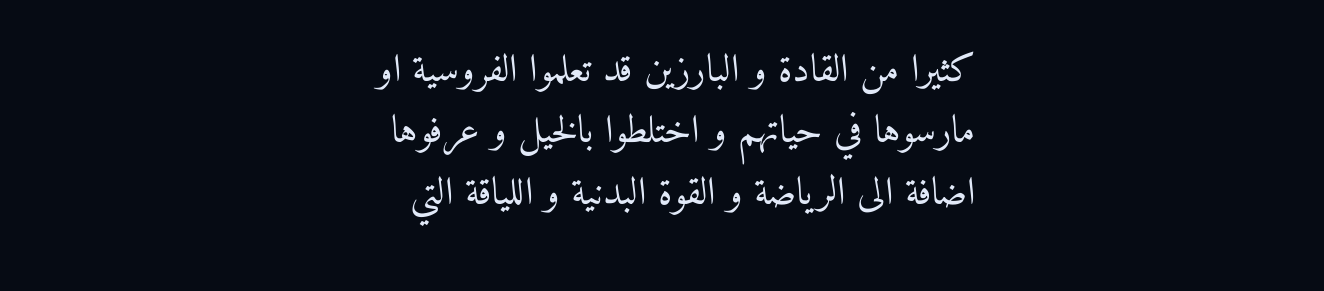كثيرا من القادة و البارزين قد تعلموا الفروسية او مارسوها في حياتهم و اختلطوا بالخيل و عرفوها اضافة الى الرياضة و القوة البدنية و اللياقة التي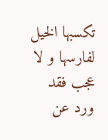تكسبها الخيل لفارسها و لا عجب فقد ورد عن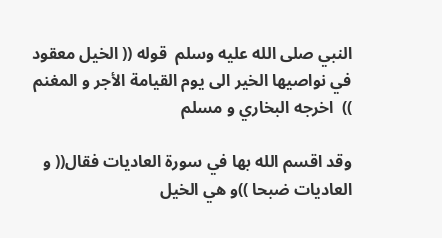النبي صلى الله عليه وسلم  قوله (( الخيل معقود في نواصيها الخير الى يوم القيامة الأجر و المغنم ))  اخرجه البخاري و مسلم

وقد اقسم الله بها في سورة العاديات فقال(( و العاديات ضبحا ))و هي الخيل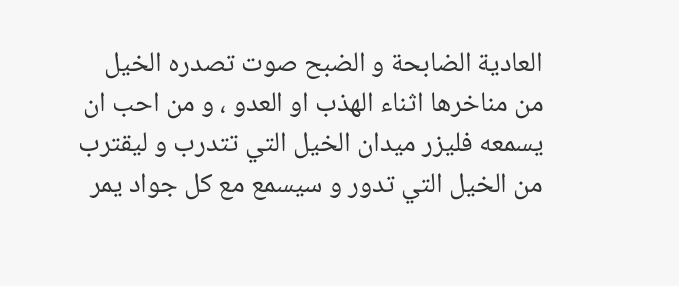العادية الضابحة و الضبح صوت تصدره الخيل من مناخرها اثناء الهذب او العدو ، و من احب ان يسمعه فليزر ميدان الخيل التي تتدرب و ليقترب من الخيل التي تدور و سيسمع مع كل جواد يمر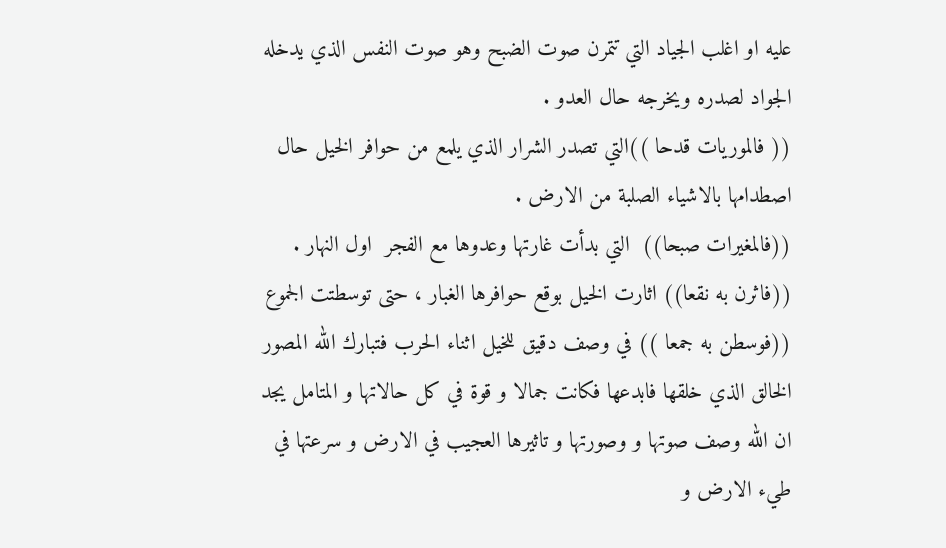عليه او اغلب الجياد التي تتمرن صوت الضبح وهو صوت النفس الذي يدخله الجواد لصدره ويخرجه حال العدو .
(( فالموريات قدحا ))التي تصدر الشرار الذي يلمع من حوافر الخيل حال اصطدامها بالاشياء الصلبة من الارض .
((فالمغيرات صبحا))  التي بدأت غارتها وعدوها مع الفجر  اول النهار .
((فاثرن به نقعا)) اثارت الخيل بوقع حوافرها الغبار ، حتى توسطتت الجموع ((فوسطن به جمعا )) في وصف دقيق للخيل اثناء الحرب فتبارك الله المصور الخالق الذي خلقها فابدعها فكانت جمالا و قوة في كل حالاتها و المتامل يجد ان الله وصف صوتها و وصورتها و تاثيرها العجيب في الارض و سرعتها في طيء الارض و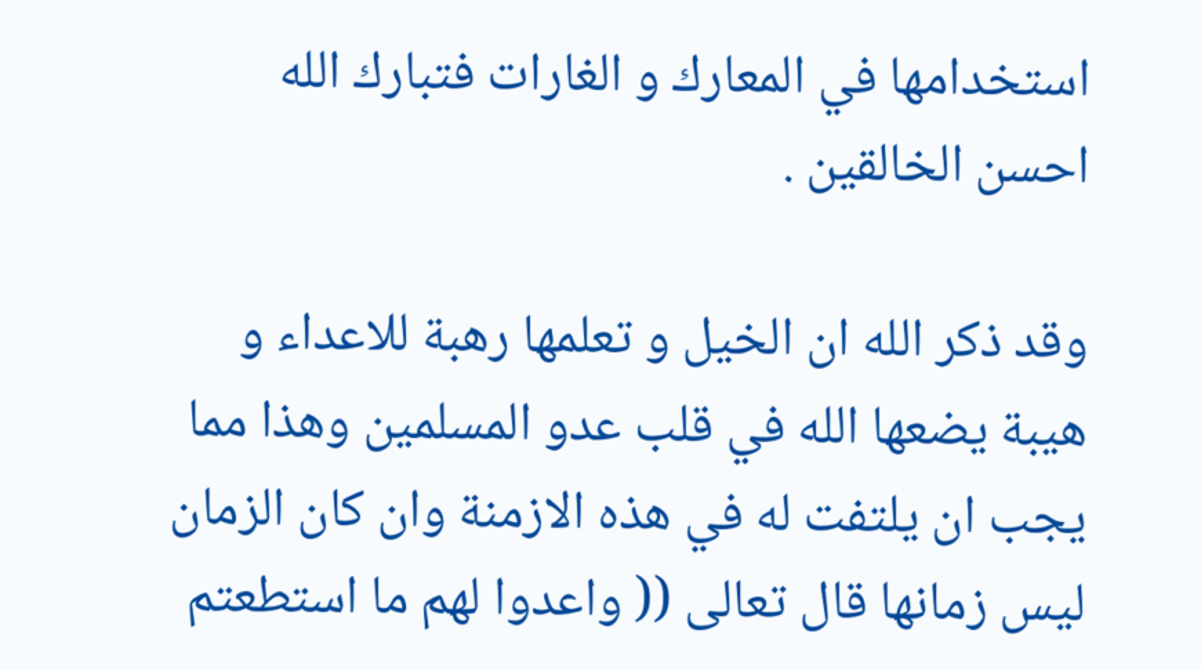استخدامها في المعارك و الغارات فتبارك الله احسن الخالقين .

وقد ذكر الله ان الخيل و تعلمها رهبة للاعداء و هيبة يضعها الله في قلب عدو المسلمين وهذا مما يجب ان يلتفت له في هذه الازمنة وان كان الزمان ليس زمانها قال تعالى (( واعدوا لهم ما استطعتم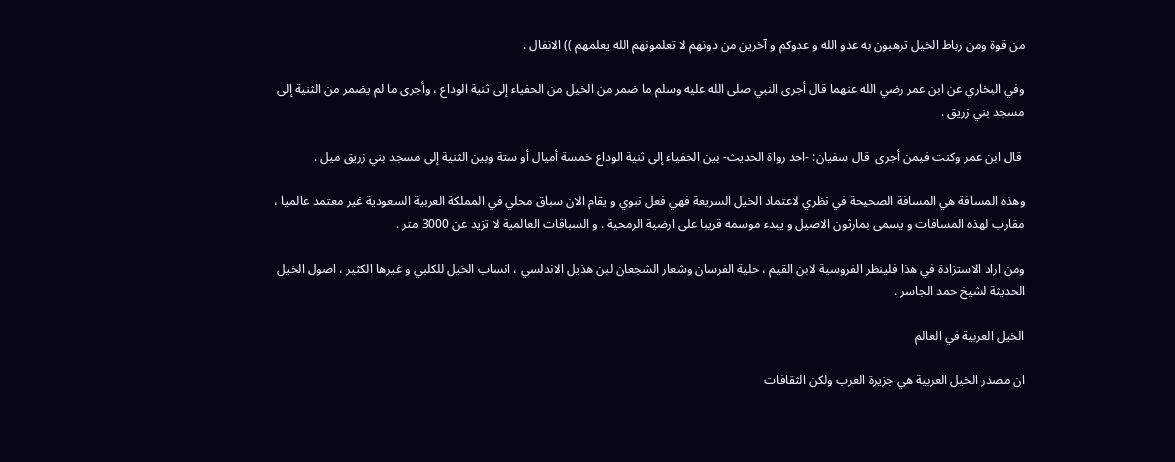من قوة ومن رباط الخيل ترهبون به عدو الله و عدوكم و آخرين من دونهم لا تعلمونهم الله يعلمهم )) الانفال .

وفي البخاري عن ابن عمر رضي الله عنهما قال أجرى النبي صلى الله عليه وسلم ما ضمر من الخيل من الحفياء إلى ثنية الوداع ، وأجرى ما لم يضمر من الثنية إلى مسجد بني زريق .

 قال ابن عمر وكنت فيمن أجرى  قال سفيان: -احد رواة الحديث- بين الحفياء إلى ثنية الوداع خمسة أميال أو ستة وبين الثنية إلى مسجد بني زريق ميل .

وهذه المسافة هي المسافة الصحيحة في نظري لاعتماد الخيل السريعة فهي فعل نبوي و يقام الان سباق محلي في المملكة العربية السعودية غير معتمد عالميا ، مقارب لهذه المسافات و يسمى بمارثون الاصيل و يبدء موسمه قريبا على ارضية الرمحية . و السباقات العالمية لا تزيد عن 3000 متر .

ومن اراد الاستزادة في هذا فلينظر الفروسية لابن القيم ، حلية الفرسان وشعار الشجعان لبن هذيل الاندلسي ، انساب الخيل للكلبي و غيرها الكثير ، اصول الخيل الحديثة لشيخ حمد الجاسر .

الخيل العربية في العالم

ان مصدر الخيل العربية هي جزيرة العرب ولكن الثقافات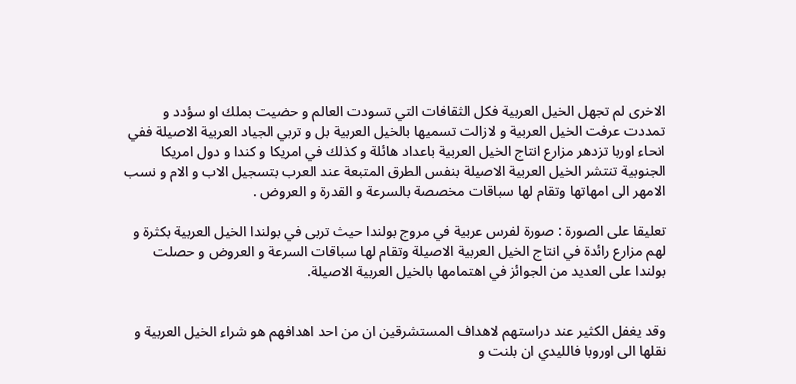الاخرى لم تجهل الخيل العربية فكل الثقافات التي تسودت العالم و حضيت بملك او سؤدد و تمددت عرفت الخيل العربية و لازالت تسميها بالخيل العربية بل و تربي الجياد العربية الاصيلة ففي انحاء اوربا تزدهر مزارع انتاج الخيل العربية باعداد هائلة و كذلك في امريكا و كندا و دول امريكا الجنوبية تنتشر الخيل العربية الاصيلة بنفس الطرق المتبعة عند العرب بتسجيل الاب و الام و نسب الامهر الى امهاتها وتقام لها سباقات مخصصة بالسرعة و القدرة و العروض .

تعليقا على الصورة : صورة لفرس عربية في مروج بولندا حيث تربى في بولندا الخيل العربية بكثرة و لهم مزارع رائدة في انتاج الخيل العربية الاصيلة وتقام لها سباقات السرعة و العروض و حصلت بولندا على العديد من الجوائز في اهتمامها بالخيل العربية الاصيلة.


وقد يغفل الكثير عند دراستهم لاهداف المستشرقين ان من احد اهدافهم هو شراء الخيل العربية و نقلها الى اوروبا فالليدي ان بلنت و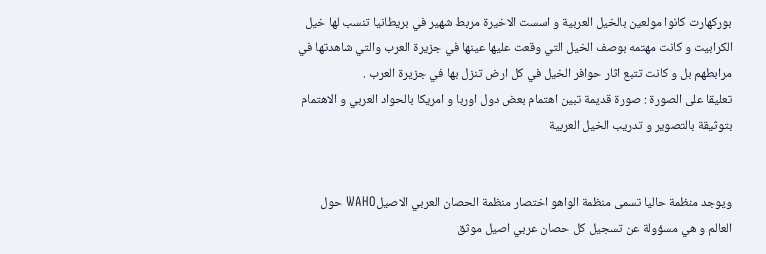بوركهارت كانوا مولعين بالخيل العربية و اسست الاخيرة مربط شهير في بريطانيا تنسب لها خيل الكرابيت و كانت مهتمه بوصف الخيل التي وقعت عليها عينها في جزيرة العرب والتي شاهدتها في مرابطهم بل و كانت تتبع اثار حوافر الخيل في كل ارض تنزل بها في جزيرة العرب .
تعليقا على الصورة : صورة قديمة تبين اهتمام بعض دول اوربا و امريكا بالحواد العربي و الاهتمام بتوثيقة بالتصوير و تدريب الخيل العربية


ويوجد منظمة حاليا تسمى منظمة الواهو اختصار منظمة الحصان العربي الاصيلWAHO حول العالم و هي مسؤولة عن تسجيل كل حصان عربي اصيل موثق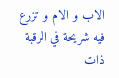الاب و الام و تزرع فيه شريحة في الرقبة ذات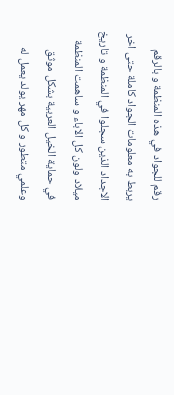رقم للجواد في هذه المنظمة و بالرقم يربط به معلومات الجواد كاملة حتى اخر الاجداد الذين سجلوا في المنظمة و تاريخ ميلاد ولون كل الاباء و ساهمت المنظمة في حماية الخيل العربية بشكل موثق وعلمي متطور و كل مهر يولد يعمل له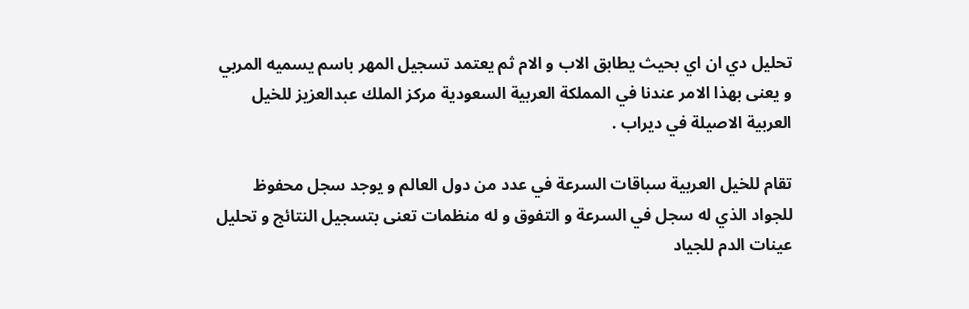تحليل دي ان اي بحيث يطابق الاب و الام ثم يعتمد تسجيل المهر باسم يسميه المربي و يعنى بهذا الامر عندنا في المملكة العربية السعودية مركز الملك عبدالعزيز للخيل العربية الاصيلة في ديراب .

تقام للخيل العربية سباقات السرعة في عدد من دول العالم و يوجد سجل محفوظ للجواد الذي له سجل في السرعة و التفوق و له منظمات تعنى بتسجيل النتائج و تحليل عينات الدم للجياد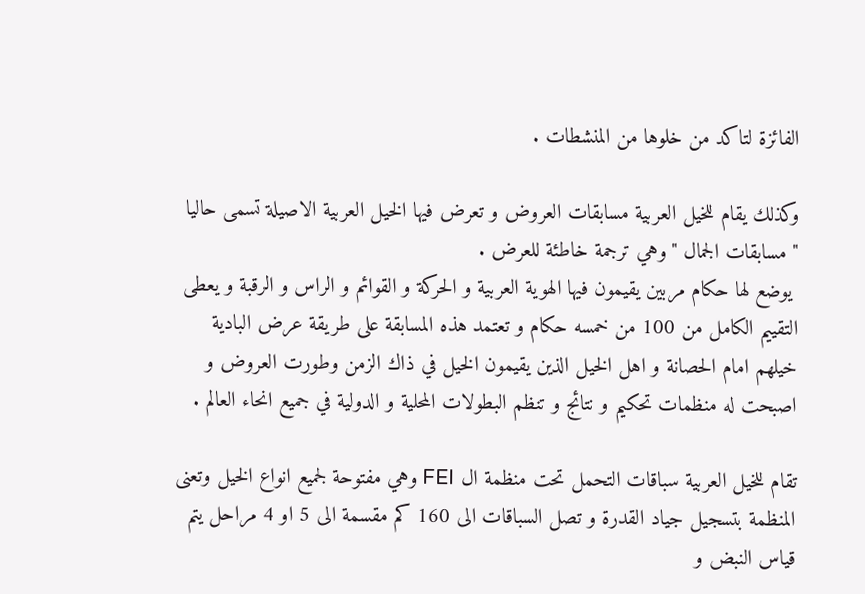الفائزة لتاكد من خلوها من المنشطات .

وكذلك يقام للخيل العربية مسابقات العروض و تعرض فيها الخيل العربية الاصيلة تسمى حاليا " مسابقات الجمال "وهي ترجمة خاطئة للعرض .
 يوضع لها حكام مربين يقيمون فيها الهوية العربية و الحركة و القوائم و الراس و الرقبة و يعطى التقييم الكامل من 100 من خمسه حكام و تعتمد هذه المسابقة على طريقة عرض البادية خيلهم امام الحصانة و اهل الخيل الذين يقيمون الخيل في ذاك الزمن وطورت العروض و اصبحت له منظمات تحكيم و نتائج و تنظم البطولات المحلية و الدولية في جميع انحاء العالم .

تقام للخيل العربية سباقات التحمل تحت منظمة ال FEI وهي مفتوحة لجميع انواع الخيل وتعنى المنظمة بتسجيل جياد القدرة و تصل السباقات الى 160 كم مقسمة الى 5 او 4 مراحل يتم قياس النبض و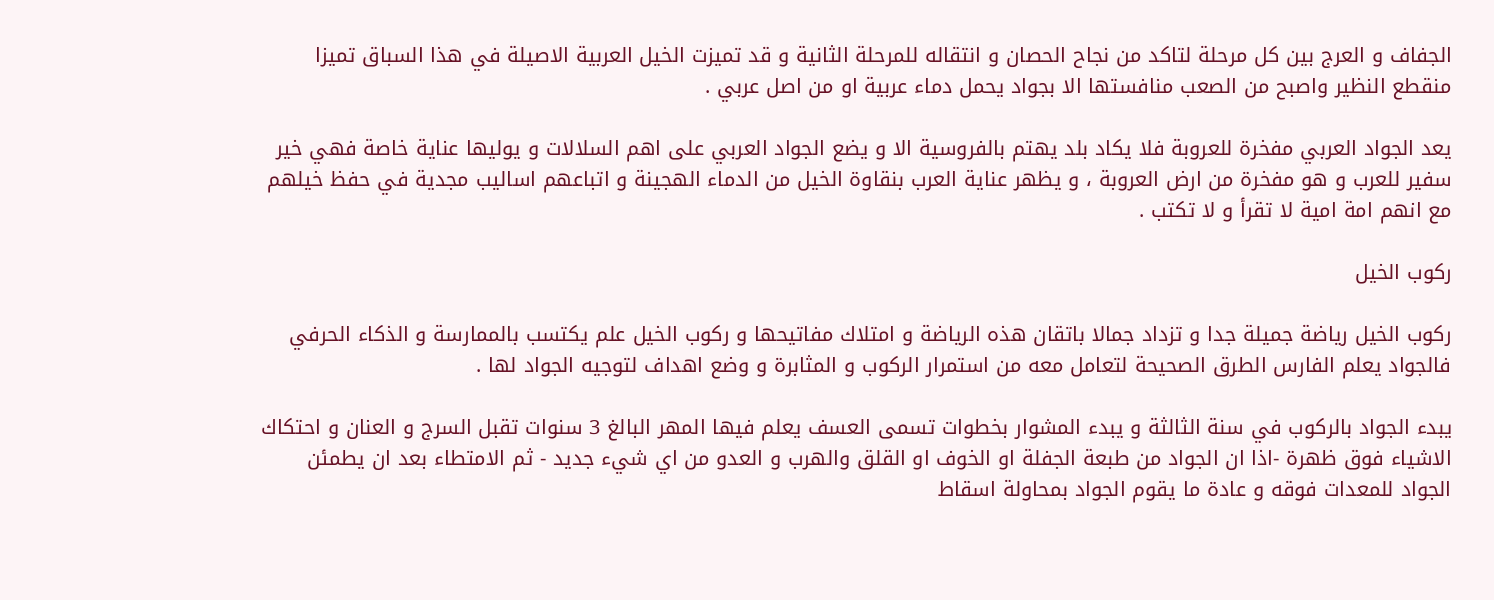الجفاف و العرج بين كل مرحلة لتاكد من نجاح الحصان و انتقاله للمرحلة الثانية و قد تميزت الخيل العربية الاصيلة في هذا السباق تميزا منقطع النظير واصبح من الصعب منافستها الا بجواد يحمل دماء عربية او من اصل عربي .

يعد الجواد العربي مفخرة للعروبة فلا يكاد بلد يهتم بالفروسية الا و يضع الجواد العربي على اهم السلالات و يوليها عناية خاصة فهي خير سفير للعرب و هو مفخرة من ارض العروبة ، و يظهر عناية العرب بنقاوة الخيل من الدماء الهجينة و اتباعهم اساليب مجدية في حفظ خيلهم مع انهم امة امية لا تقرأ و لا تكتب .

ركوب الخيل

ركوب الخيل رياضة جميلة جدا و تزداد جمالا باتقان هذه الرياضة و امتلاك مفاتيحها و ركوب الخيل علم يكتسب بالممارسة و الذكاء الحرفي فالجواد يعلم الفارس الطرق الصحيحة لتعامل معه من استمرار الركوب و المثابرة و وضع اهداف لتوجيه الجواد لها .

يبدء الجواد بالركوب في سنة الثالثة و يبدء المشوار بخطوات تسمى العسف يعلم فيها المهر البالغ 3 سنوات تقبل السرج و العنان و احتكاك الاشياء فوق ظهرة -اذا ان الجواد من طبعة الجفلة او الخوف او القلق والهرب و العدو من اي شيء جديد - ثم الامتطاء بعد ان يطمئن الجواد للمعدات فوقه و عادة ما يقوم الجواد بمحاولة اسقاط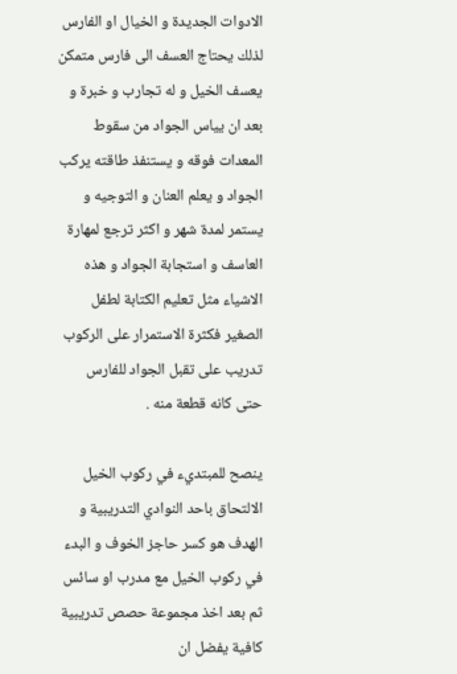الادوات الجديدة و الخيال او الفارس لذلك يحتاج العسف الى فارس متمكن يعسف الخيل و له تجارب و خبرة و بعد ان يياس الجواد من سقوط المعدات فوقه و يستنفذ طاقته يركب الجواد و يعلم العنان و التوجيه و يستمر لمدة شهر و اكثر ترجع لمهارة العاسف و استجابة الجواد و هذه الاشياء مثل تعليم الكتابة لطفل الصغير فكثرة الاستمرار على الركوب تدريب على تقبل الجواد للفارس حتى كانه قطعة منه .

ينصح للمبتديء في ركوب الخيل الالتحاق باحد النوادي التدريبية و الهدف هو كسر حاجز الخوف و البدء في ركوب الخيل مع مدرب او سائس ثم بعد اخذ مجموعة حصص تدريبية كافية يفضل ان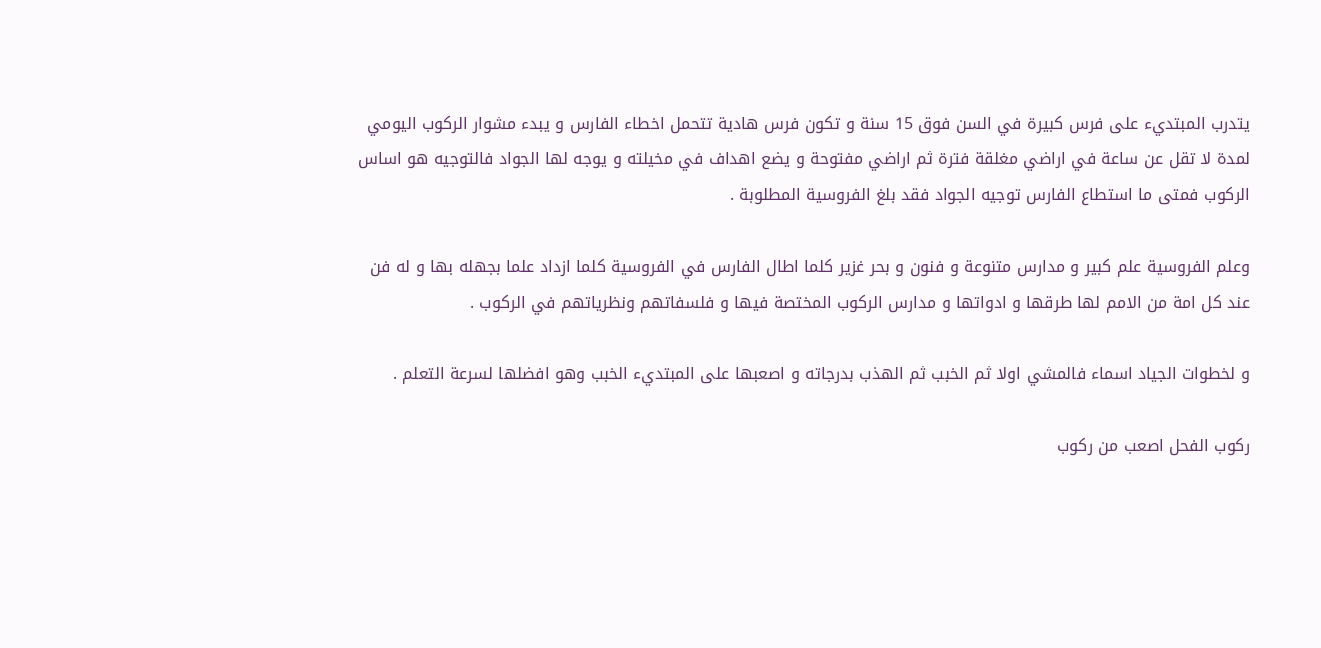يتدرب المبتديء على فرس كبيرة في السن فوق 15 سنة و تكون فرس هادية تتحمل اخطاء الفارس و يبدء مشوار الركوب اليومي لمدة لا تقل عن ساعة في اراضي مغلقة فترة ثم اراضي مفتوحة و يضع اهداف في مخيلته و يوجه لها الجواد فالتوجيه هو اساس الركوب فمتى ما استطاع الفارس توجيه الجواد فقد بلغ الفروسية المطلوبة .

وعلم الفروسية علم كبير و مدارس متنوعة و فنون و بحر غزير كلما اطال الفارس في الفروسية كلما ازداد علما بجهله بها و له فن عند كل امة من الامم لها طرقها و ادواتها و مدارس الركوب المختصة فيها و فلسفاتهم ونظرياتهم في الركوب .

و لخطوات الجياد اسماء فالمشي اولا ثم الخبب ثم الهذب بدرجاته و اصعبها على المبتديء الخبب وهو افضلها لسرعة التعلم .

ركوب الفحل اصعب من ركوب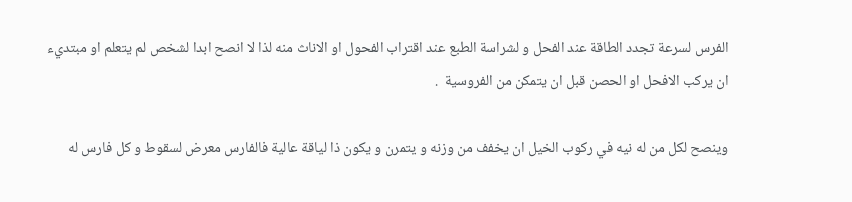الفرس لسرعة تجدد الطاقة عند الفحل و لشراسة الطبع عند اقتراب الفحول او الاناث منه لذا لا انصح ابدا لشخص لم يتعلم او مبتديء ان يركب الافحل او الحصن قبل ان يتمكن من الفروسية  .

وينصح لكل من له نيه في ركوب الخيل ان يخفف من وزنه و يتمرن و يكون ذا لياقة عالية فالفارس معرض لسقوط و كل فارس له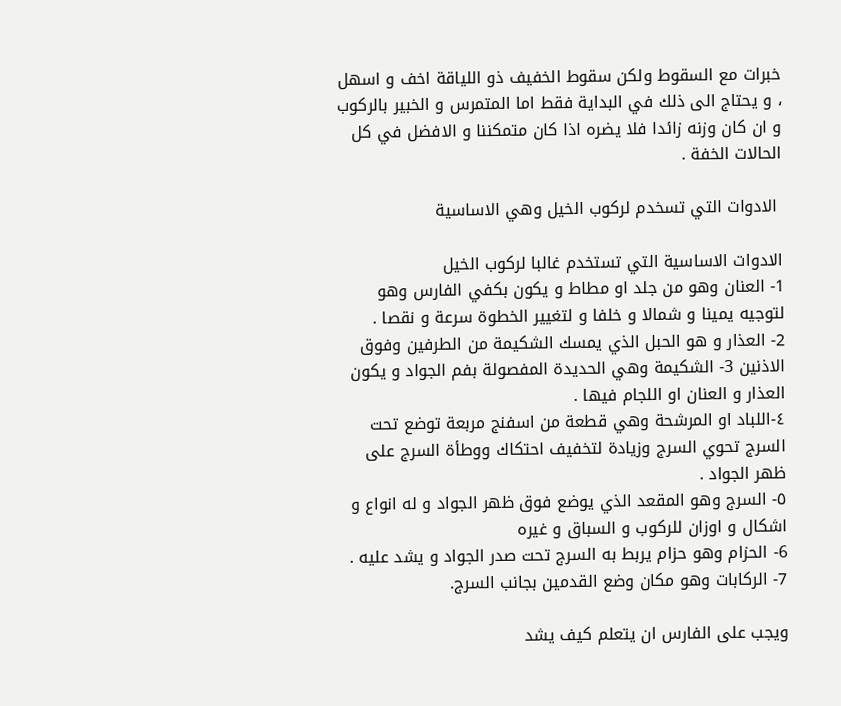خبرات مع السقوط ولكن سقوط الخفيف ذو اللياقة اخف و اسهل ، و يحتاج الى ذلك في البداية فقط اما المتمرس و الخبير بالركوب و ان كان وزنه زائدا فلا يضره اذا كان متمكننا و الافضل في كل الحالات الخفة .

 الادوات التي تسخدم لركوب الخيل وهي الاساسية

الادوات الاساسية التي تستخدم غالبا لركوب الخيل
1- العنان وهو من جلد او مطاط و يكون بكفي الفارس وهو لتوجيه يمينا و شمالا و خلفا و لتغيير الخطوة سرعة و نقصا .
2- العذار و هو الحبل الذي يمسك الشكيمة من الطرفين وفوق الاذنين 3- الشكيمة وهي الحديدة المفصولة بفم الجواد و يكون العذار و العنان او اللجام فيها .
٤-اللباد او المرشحة وهي قطعة من اسفنج مربعة توضع تحت السرج تحوي السرج وزيادة لتخفيف احتكاك ووطأة السرج على ظهر الجواد .
٥- السرج وهو المقعد الذي يوضع فوق ظهر الجواد و له انواع و اشكال و اوزان للركوب و السباق و غيره
6- الحزام وهو حزام يربط به السرج تحت صدر الجواد و يشد عليه .
7- الركابات وهو مكان وضع القدمين بجانب السرج.

ويجب على الفارس ان يتعلم كيف يشد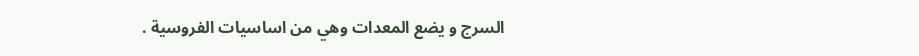السرج و يضع المعدات وهي من اساسيات الفروسية .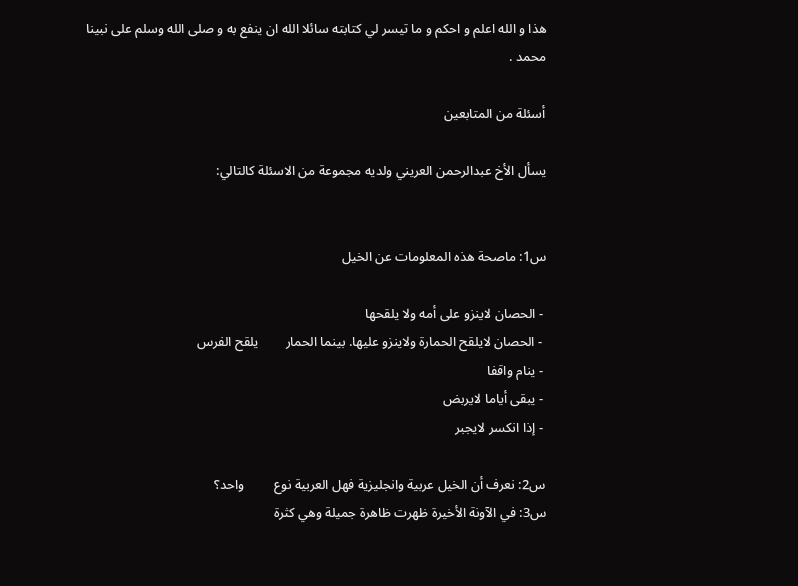هذا و الله اعلم و احكم و ما تيسر لي كتابته سائلا الله ان ينفع به و صلى الله وسلم على نبينا محمد .

أسئلة من المتابعين

يسأل الأخ عبدالرحمن العريني ولديه مجموعة من الاسئلة كالتالي:


س1: ماصحة هذه المعلومات عن الخيل

 - الحصان لاينزو على أمه ولا يلقحها
 - الحصان لايلقح الحمارة ولاينزو عليها. بينما الحمار        يلقح الفرس
 - ينام واقفا
 - يبقى أياما لايربض
 - إذا انكسر لايجبر

س2: نعرف أن الخيل عربية وانجليزية فهل العربية نوع         واحد؟
س3: في الآونة الأخيرة ظهرت ظاهرة جميلة وهي كثرة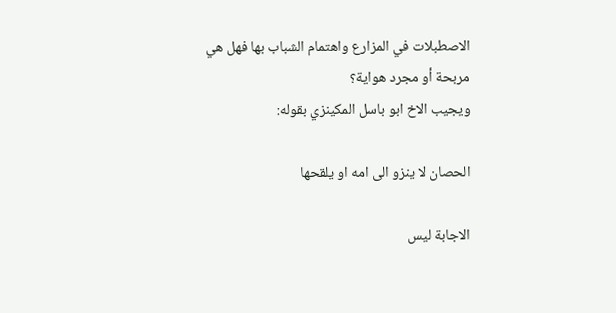الاصطبلات في المزارع واهتمام الشباب بها فهل هي        مربحة أو مجرد هواية؟
ويجيب الاخ ابو باسل المكينزي بقوله:

الحصان لا ينزو الى امه او يلقحها

الاجابة ليس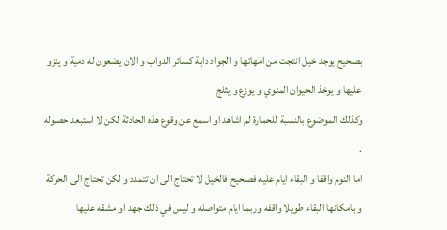بصحيح يوجد خيل انتجت من امهاتها و الجواد دابة كسائر الدواب و الان يضعون له دمية و ينزو عليها و يوخذ الحيوان المنوي و يوزع و يثلج
وكذلك الموضوع بالنسبة للحمارة لم اشاهد او اسمع عن وقوع هذه الحادثة لكن لا استبعد حصوله .
اما النوم واقفا و البقاء ايام عليه فصحيح فالخيل لا تحتاج الى ان تتمدد و لكن تحتاج الى الحركة و بامكانها البقاء طويلا واقفه وربما ايام متواصله و ليس في ذلك جهد او مشقه عليها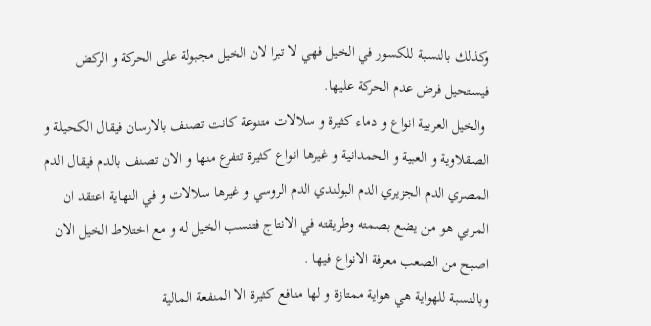وكذلك بالنسبة للكسور في الخيل فهي لا تبرا لان الخيل مجبولة على الحركة و الركض فيستحيل فرض عدم الحركة عليها.
 والخيل العربية انواع و دماء كثيرة و سلالات متنوعة كانت تصنف بالارسان فيقال الكحيلة و الصقلاوية و العبية و الحمدانية و غيرها انواع كثيرة تتفرع منها و الان تصنف بالدم فيقال الدم المصري الدم الجزيري الدم البولندي الدم الروسي و غيرها سلالات و في النهاية اعتقد ان المربي هو من يضع بصمته وطريقته في الانتاج فتنسب الخيل له و مع اختلاط الخيل الان اصبح من الصعب معرفة الانواع فيها .
وبالنسبة للهواية هي هواية ممتازة و لها منافع كثيرة الا المنفعة المالية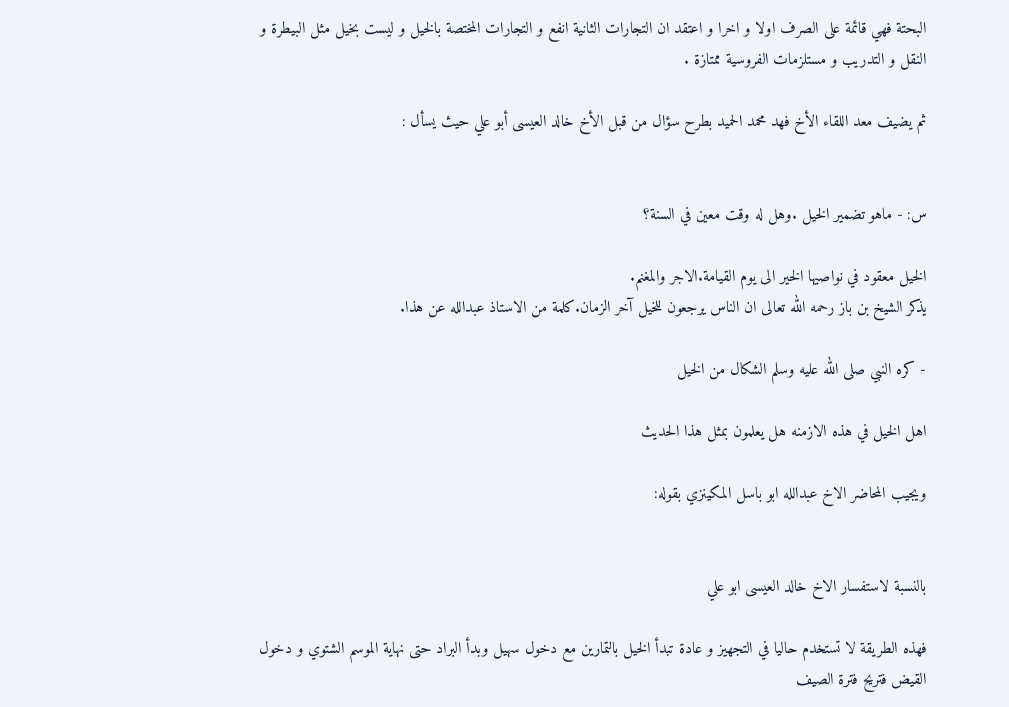البحتة فهي قائمة على الصرف اولا و اخرا و اعتقد ان التجارات الثانية انفع و التجارات المختصة بالخيل و ليست بخيل مثل البيطرة و النقل و التدريب و مستلزمات الفروسية ممتازة .

ثم يضيف معد اللقاء الأخ فهد محمد الحميد بطرح سؤال من قبل الأخ خالد العيسى أبو علي حيث يسأل :


س: - ماهو تضمير الخيل .وهل له وقت معين في السنة؟

الخيل معقود في نواصيها الخير الى يوم القيامة.الاجر والمغنم.
يذكر الشيخ بن باز رحمه الله تعالى ان الناس يرجعون للخيل آخر الزمان.كلمة من الاستاذ عبدالله عن هذا.

- كره النبي صلى الله عليه وسلم الشكال من الخيل

اهل الخيل في هذه الازمنه هل يعلمون بمثل هذا الحديث

ويجيب المحاضر الاخ عبدالله ابو باسل المكينزي بقوله:


بالنسبة لاستفسار الاخ خالد العيسى ابو علي

فهذه الطريقة لا تستخدم حاليا في التجهيز و عادة تبدأ الخيل بالتمارين مع دخول سهيل وبدأ البراد حتى نهاية الموسم الشتوي و دخول القيض فتريح فترة الصيف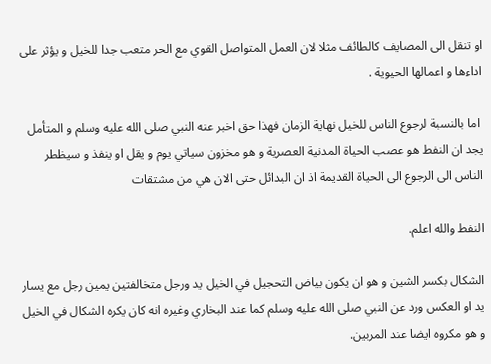او تنقل الى المصايف كالطائف مثلا لان العمل المتواصل القوي مع الحر متعب جدا للخيل و يؤثر على اداءها و اعمالها الحيوية .

 اما بالنسبة لرجوع الناس للخيل نهاية الزمان فهذا حق اخبر عنه النبي صلى الله عليه وسلم و المتأمل يجد ان النفط هو عصب الحياة المدنية العصرية و هو مخزون سياتي يوم و يقل او ينفذ و سيظطر الناس الى الرجوع الى الحياة القديمة اذ ان البدائل حتى الان هي من مشتقات

النفط والله اعلم.

الشكال بكسر الشين و هو ان يكون بياض التحجيل في الخيل يد ورجل متخالفتين يمين رجل مع يسار يد او العكس ورد عن النبي صلى الله عليه وسلم كما عند البخاري وغيره انه كان يكره الشكال في الخيل و هو مكروه ايضا عند المربين.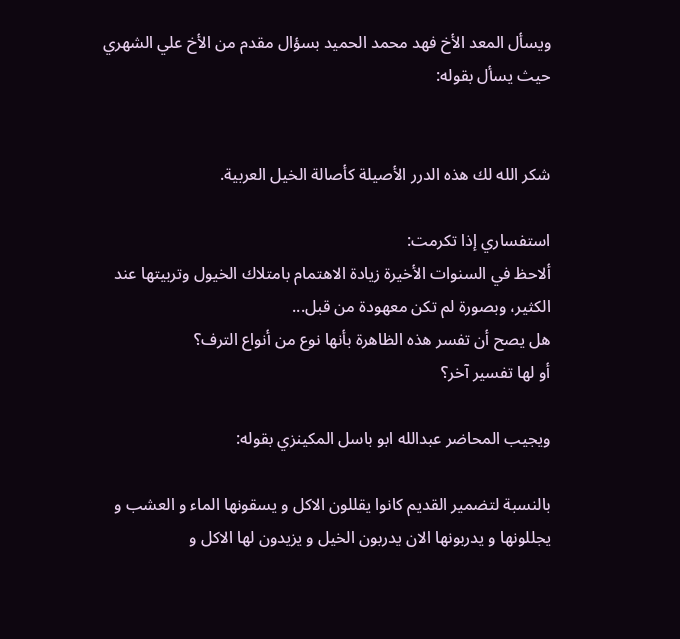ويسأل المعد الأخ فهد محمد الحميد بسؤال مقدم من الأخ علي الشهري حيث يسأل بقوله:


شكر الله لك هذه الدرر الأصيلة كأصالة الخيل العربية.

استفساري إذا تكرمت:
ألاحظ في السنوات الأخيرة زيادة الاهتمام بامتلاك الخيول وتربيتها عند الكثير، وبصورة لم تكن معهودة من قبل...
هل يصح أن تفسر هذه الظاهرة بأنها نوع من أنواع الترف؟
أو لها تفسير آخر؟

ويجيب المحاضر عبدالله ابو باسل المكينزي بقوله:

بالنسبة لتضمير القديم كانوا يقللون الاكل و يسقونها الماء و العشب و يجللونها و يدربونها الان يدربون الخيل و يزيدون لها الاكل و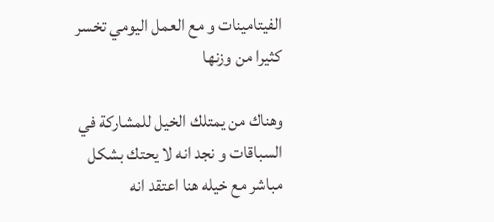الفيتامينات و مع العمل اليومي تخسر كثيرا من وزنها

وهناك من يمتلك الخيل للمشاركة في السباقات و نجد انه لا يحتك بشكل مباشر مع خيله هنا اعتقد انه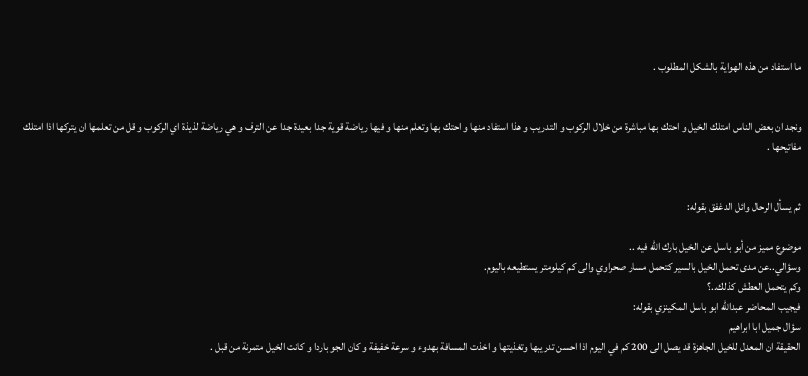ما استفاد من هذه الهواية بالشكل المطلوب .


ونجد ان بعض الناس امتلك الخيل و احتك بها مباشرة من خلال الركوب و التدريب و هذا استفاد منها و احتك بها وتعلم منها و فيها رياضة قوية جدا بعيدة جدا عن الترف و هي رياضة لذيذة اي الركوب و قل من تعلمها ان يتركها اذا امتلك مفاتيحها .


ثم يسأل الرحال وائل الدغفق بقوله:

موضوع مميز من أبو باسل عن الخيل بارك الله فيه ..
وسؤالي..عن مدى تحمل الخيل بالسير كتحمل مسار صحراوي والى كم كيلومتر يستطيعه باليوم.
وكم يتحمل العطش كذلك..؟
فيجيب المحاضر عبدالله ابو باسل المكينزي بقوله:
سؤال جميل ابا ابراهيم
الحقيقة ان المعدل للخيل الجاهزة قد يصل الى 200 كم في اليوم اذا احسن تدريبها وتغذيتها و اخذت المسافة بهدوء و سرعة خفيفة و كان الجو باردا و كانت الخيل متمرنة من قبل .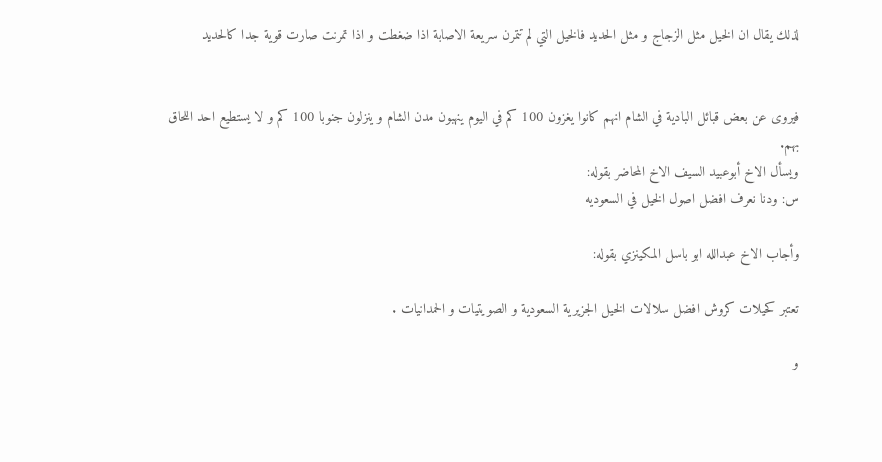لذلك يقال ان الخيل مثل الزجاج و مثل الحديد فالخيل التي لم تتمرن سريعة الاصابة اذا ضغطت و اذا تمرنت صارت قوية جدا كالحديد


فيروى عن بعض قبائل البادية في الشام انهم كانوا يغزون 100 كم في اليوم ينهبون مدن الشام و ينزلون جنوبا 100 كم و لا يستطيع احد اللحاق بهم.
ويسأل الاخ أبوعبيد السيف الاخ المحاضر بقوله:
س: ودنا نعرف افضل اصول الخيل في السعوديه

وأجاب الاخ عبدالله ابو باسل المكينزي بقوله:

تعتبر كحيلات كروش افضل سلالات الخيل الجزيرية السعودية و الصويتيات و الحمدانيات .

و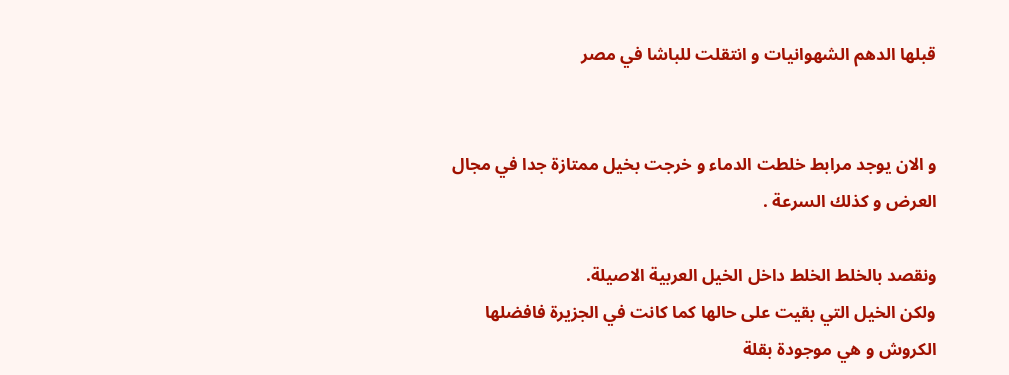قبلها الدهم الشهوانيات و انتقلت للباشا في مصر


و الان يوجد مرابط خلطت الدماء و خرجت بخيل ممتازة جدا في مجال العرض و كذلك السرعة .

ونقصد بالخلط الخلط داخل الخيل العربية الاصيلة.
ولكن الخيل التي بقيت على حالها كما كانت في الجزيرة فافضلها الكروش و هي موجودة بقلة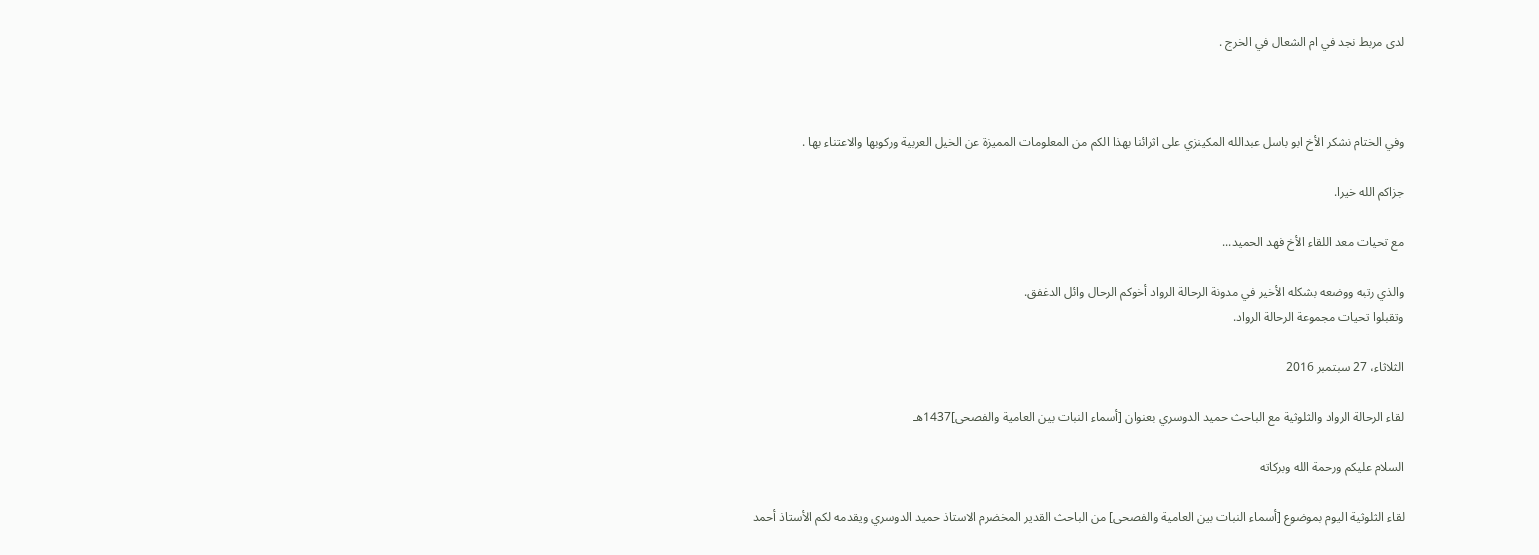لدى مربط نجد في ام الشعال في الخرج .



وفي الختام نشكر الأخ ابو باسل عبدالله المكينزي على اثرائنا بهذا الكم من المعلومات المميزة عن الخيل العربية وركوبها والاعتناء بها .

جزاكم الله خيرا.

مع تحيات معد اللقاء الأخ فهد الحميد...

والذي رتبه ووضعه بشكله الأخير في مدونة الرحالة الرواد أخوكم الرحال وائل الدغفق.
وتقبلوا تحيات مجموعة الرحالة الرواد.

الثلاثاء، 27 سبتمبر 2016

لقاء الرحالة الرواد والثلوثية مع الباحث حميد الدوسري بعنوان [أسماء النبات بين العامية والفصحى]1437هـ

السلام عليكم ورحمة الله وبركاته

لقاء الثلوثية اليوم بموضوع [أسماء النبات بين العامية والفصحى] من الباحث القدير المخضرم الاستاذ حميد الدوسري ويقدمه لكم الأستاذ أحمد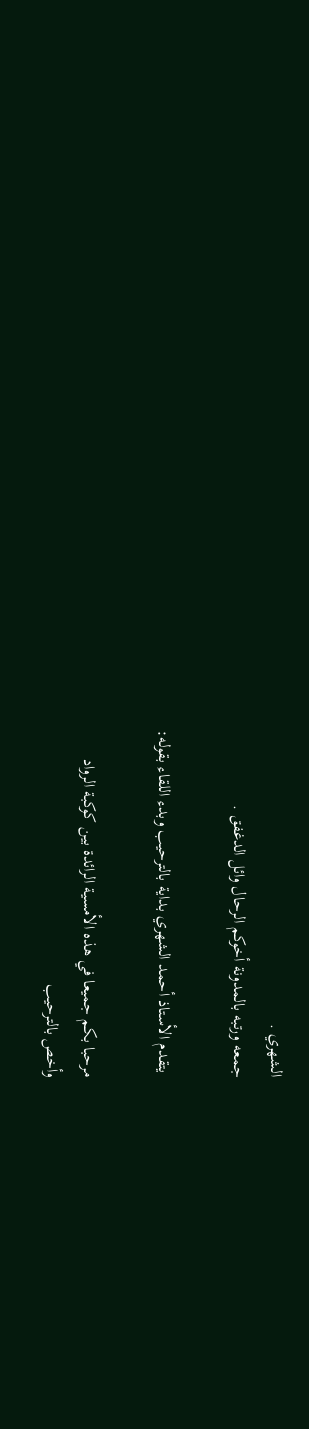الشهري .
جمعه ورتبه بالمدونة أخوكم الرحال وائل الدغفق .

 يتقدم الأستاذ أحمد الشهري بداية بالترحيب وبدء اللقاء بقوله:

مرحبا بكم جميعا في هذه الأمسية الرائدة بين كوكبة الرواد
وأخص بالترحيب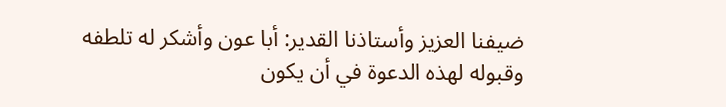ضيفنا العزيز وأستاذنا القدير: أبا عون وأشكر له تلطفه وقبوله لهذه الدعوة في أن يكون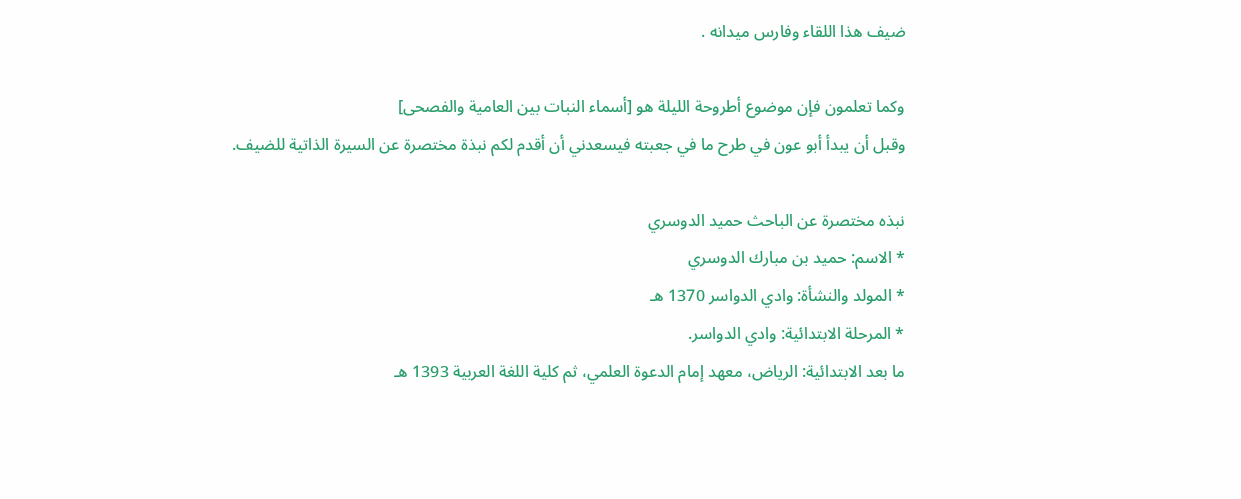ضيف هذا اللقاء وفارس ميدانه .

وكما تعلمون فإن موضوع أطروحة الليلة هو [أسماء النبات بين العامية والفصحى]
وقبل أن يبدأ أبو عون في طرح ما في جعبته فيسعدني أن أقدم لكم نبذة مختصرة عن السيرة الذاتية للضيف.

نبذه مختصرة عن الباحث حميد الدوسري
* الاسم: حميد بن مبارك الدوسري
* المولد والنشأة: وادي الدواسر 1370 هـ
* المرحلة الابتدائية: وادي الدواسر.
ما بعد الابتدائية: الرياض، معهد إمام الدعوة العلمي، ثم كلية اللغة العربية 1393 هـ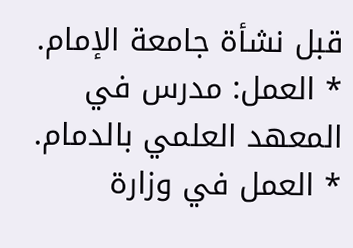قبل نشأة جامعة الإمام.
* العمل: مدرس في المعهد العلمي بالدمام.
* العمل في وزارة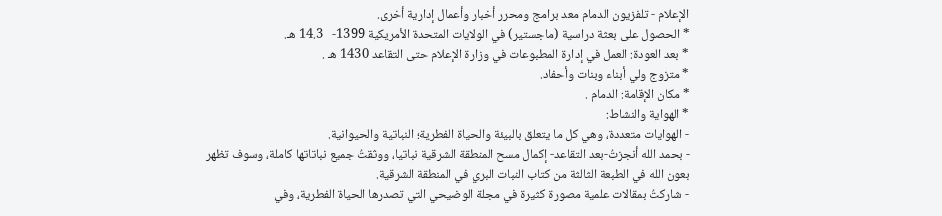الإعلام - تلفزيون الدمام معد برامج ومحرر أخبار وأعمال إدارية أخرى.
* الحصول على بعثة دراسية (ماجستير) في الولايات المتحدة الأمريكية 1399-   14.3 هـ.
* بعد العودة: العمل في إدارة المطبوعات في وزارة الإعلام حتى التقاعد 1430 هـ .
* متزوج ولي أبناء وبنات وأحفاد.
* مكان الإقامة: الدمام .
* الهواية والنشاط:
- الهوايات متعددة، وهي كل ما يتعلق بالبيئة والحياة الفطرية؛ النباتية والحيوانية.
- بحمد الله أنجزتُ-بعد التقاعد- إكمال مسح المنطقة الشرقية نباتيا، ووثقتُ جميع نباتاتها كاملة، وسوف تظهر بعون الله في الطبعة الثالثة من كتاب النبات البري في المنطقة الشرقية.
- شاركتُ بمقالات علمية مصورة كثيرة في مجلة الوضيحي التي تصدرها الحياة الفطرية، وفي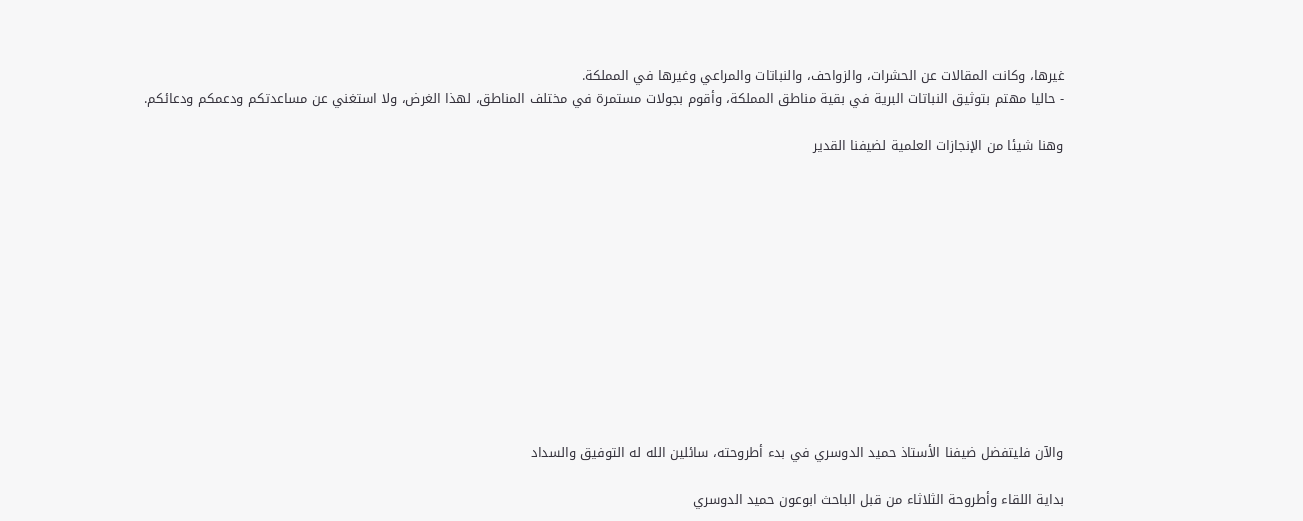غيرها، وكانت المقالات عن الحشرات، والزواحف، والنباتات والمراعي وغيرها في المملكة.
- حاليا مهتم بتوثيق النباتات البرية في بقية مناطق المملكة، وأقوم بجولات مستمرة في مختلف المناطق، لهذا الغرض، ولا استغني عن مساعدتكم ودعمكم ودعائكم.

وهنا شيئا من الإنجازات العلمية لضيفنا القدير












والآن فليتفضل ضيفنا الأستاذ حميد الدوسري في بدء أطروحته، سائلين الله له التوفيق والسداد

بداية اللقاء وأطروحة الثلاثاء من قبل الباحث ابوعون حميد الدوسري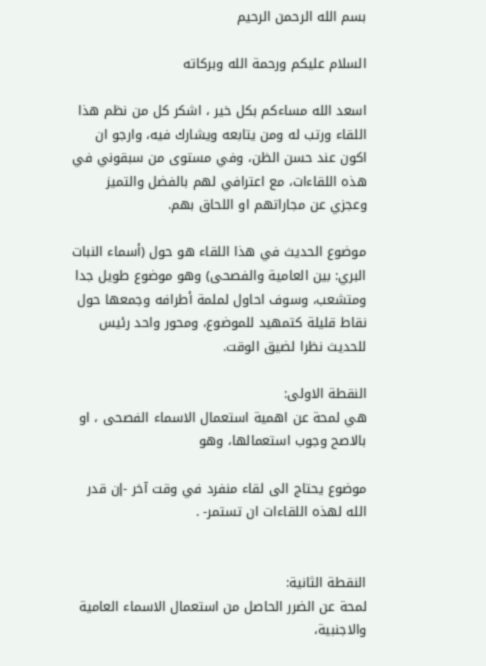بسم الله الرحمن الرحيم

السلام عليكم ورحمة الله وبركاته

اسعد الله مساءكم بكل خير ، اشكر كل من نظم هذا اللقاء ورتب له ومن يتابعه ويشارك فيه، وارجو ان اكون عند حسن الظن، وفي مستوى من سبقوني في هذه اللقاءات، مع اعترافي لهم بالفضل والتميز وعجزي عن مجاراتهم او اللحاق بهم.

موضوع الحديث في هذا اللقاء هو حول (أسماء النبات البري: بين العامية والفصحى) وهو موضوع طويل جدا ومتشعب، وسوف احاول لملمة أطرافه وجمعها حول نقاط قليلة كتمهيد للموضوع، ومحور واحد رئيس للحديث نظرا لضيق الوقت.

النقطة الاولى:
هي لمحة عن اهمية استعمال الاسماء الفصحى ، او بالاصح وجوب استعمالها، وهو

موضوع يحتاج الى لقاء منفرد في وقت آخر -إن قدر الله لهذه اللقاءات ان تستمر- .


النقطة الثانية:
لمحة عن الضرر الحاصل من استعمال الاسماء العامية والاجنبية،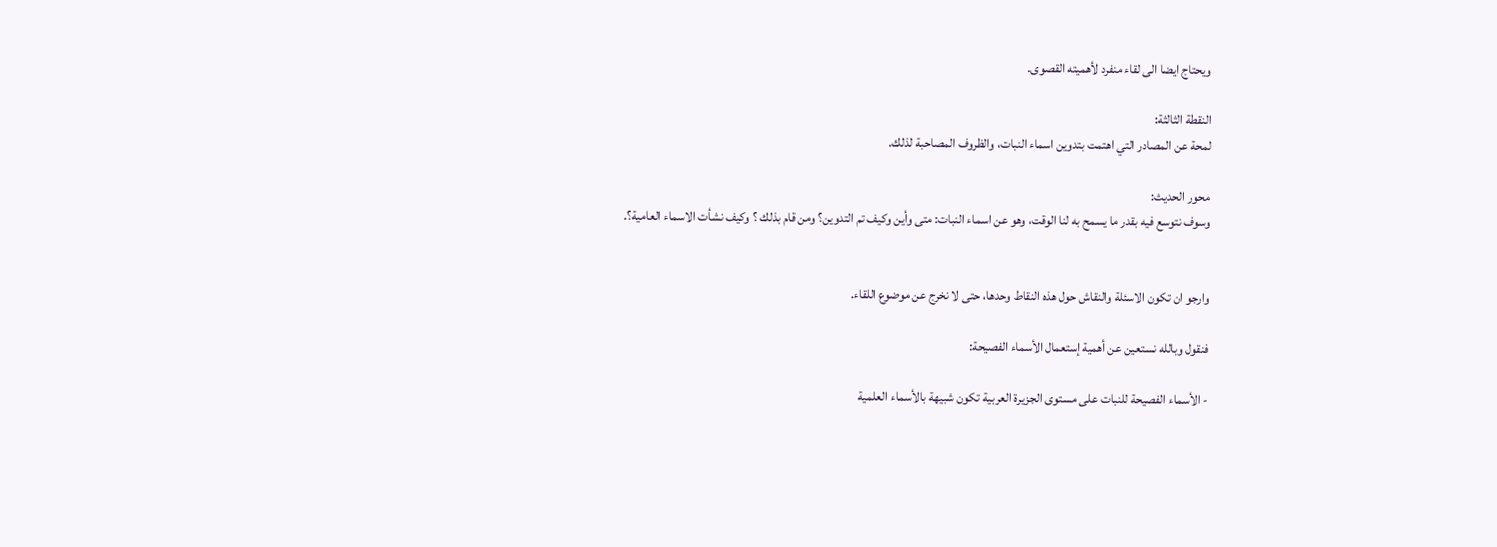ويحتاج ايضا الى لقاء منفرد لأهميته القصوى.

النقطة الثالثة:
لمحة عن المصادر التي اهتمت بتدوين اسماء النبات، والظروف المصاحبة لذلك.

محور الحديث:
وسوف نتوسع فيه بقدر ما يسمح به لنا الوقت، وهو عن اسماء النبات: متى وأين وكيف تم التدوين؟ ومن قام بذلك ؟ وكيف نشأت الاسماء العامية؟.


وارجو ان تكون الاسئلة والنقاش حول هذه النقاط وحدها، حتى لا نخرج عن موضوع اللقاء.

فنقول وبالله نستعين عن أهمية إستعمال الأسماء الفصيحة:

- الأسماء الفصيحة للنبات على مستوى الجزيرة العربية تكون شبيهة بالأسماء العلمية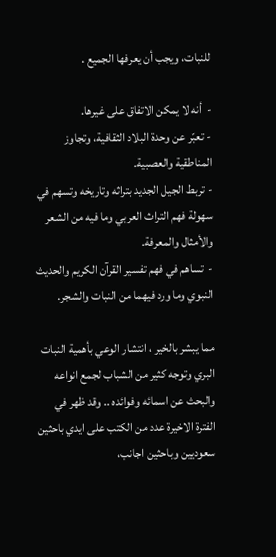للنبات، ويجب أن يعرفها الجميع .

-  أنه لا يمكن الاتفاق على غيرها.
- تعبّر عن وحدة البلاد الثقافية، وتجاوز المناطقية والعصبية.
- تربط الجيل الجديد بتراثه وتاريخه وتسهم في سهولة فهم التراث العربي وما فيه من الشعر والأمثال والمعرفة.
-  تساهم في فهم تفسير القرآن الكريم والحديث النبوي وما ورد فيهما من النبات والشجر.

مما يبشر بالخير ، انتشار الوعي بأهمية النبات البري وتوجه كثير من الشباب لجمع انواعه  والبحث عن اسمائه وفوائده .. وقد ظهر في الفترة الاخيرة عدد من الكتب على ايدي باحثين سعوديين وباحثين اجانب،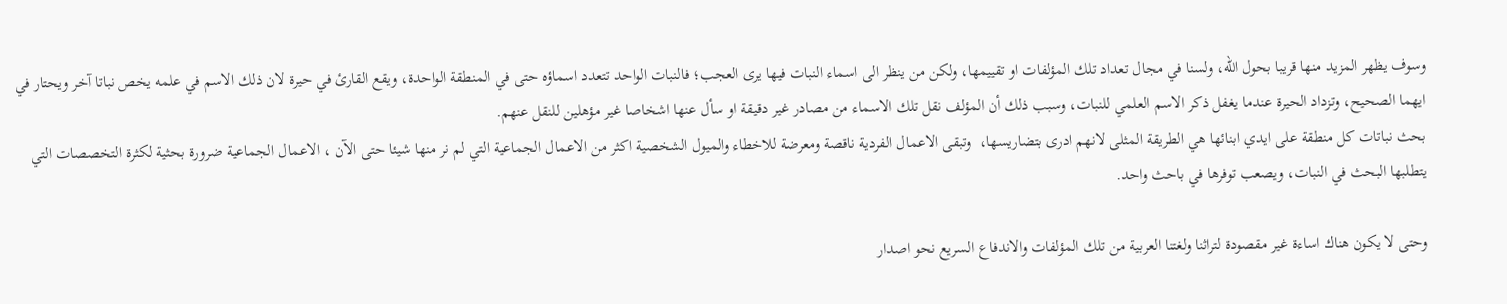وسوف يظهر المزيد منها قريبا بحول الله، ولسنا في مجال تعداد تلك المؤلفات او تقييمها، ولكن من ينظر الى اسماء النبات فيها يرى العجب؛ فالنبات الواحد تتعدد اسماؤه حتى في المنطقة الواحدة، ويقع القارئ في حيرة لان ذلك الاسم في علمه يخص نباتا آخر ويحتار في ايهما الصحيح، وتزداد الحيرة عندما يغفل ذكر الاسم العلمي للنبات، وسبب ذلك أن المؤلف نقل تلك الاسماء من مصادر غير دقيقة او سأل عنها اشخاصا غير مؤهلين للنقل عنهم.
بحث نباتات كل منطقة على ايدي ابنائها هي الطريقة المثلى لانهم ادرى بتضاريسها،  وتبقى الاعمال الفردية ناقصة ومعرضة للاخطاء والميول الشخصية اكثر من الاعمال الجماعية التي لم نر منها شيئا حتى الآن ، الاعمال الجماعية ضرورة بحثية لكثرة التخصصات التي يتطلبها البحث في النبات، ويصعب توفرها في باحث واحد.

وحتى لا يكون هناك اساءة غير مقصودة لتراثنا ولغتنا العربية من تلك المؤلفات والاندفاع السريع نحو اصدار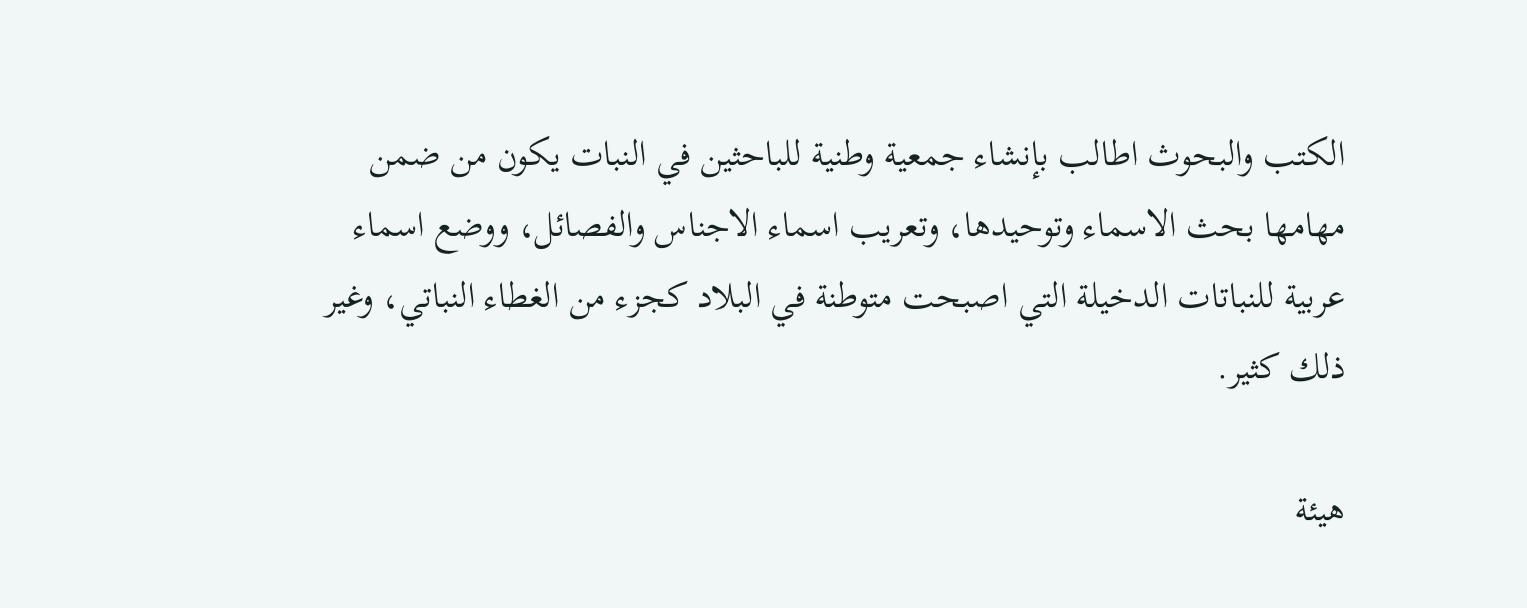الكتب والبحوث اطالب بإنشاء جمعية وطنية للباحثين في النبات يكون من ضمن مهامها بحث الاسماء وتوحيدها، وتعريب اسماء الاجناس والفصائل، ووضع اسماء عربية للنباتات الدخيلة التي اصبحت متوطنة في البلاد كجزء من الغطاء النباتي، وغير ذلك كثير.

هيئة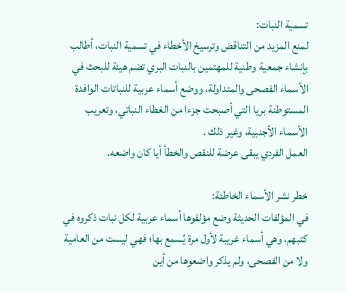تسمية النبات:
لمنع المزيد من التناقض وترسيخ الأخطاء في تسمية النبات، أطالب بإنشاء جمعية وطنية للمهتمين بالنبات البري تضم هيئة للبحث في الأسماء الفصحى والمتداولة، ووضع أسماء عربية للنباتات الوافدة المستوطنة بريا التي أصبحت جزءا من الغطاء النباتي، وتعريب الأسماء الأجنبية، وغير ذلك .
العمل الفردي يبقى عرضة للنقص والخطأ أيا كان واضعه.

خطر نشر الأسماء الخاطئة:
في المؤلفات الحديثة وضع مؤلفوها أسماء عربية لكل نبات ذكروه في كتبهم، وهي أسماء غريبة لأول مرة يُسمع بها؛ فهي ليست من العامية ولا من الفصحى، ولم يذكر واضعوها من أين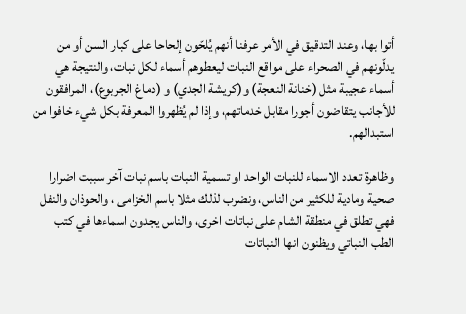أتوا بها، وعند التدقيق في الأمر عرفنا أنهم يُلحّون إلحاحا على كبار السن أو من يدلّونهم في الصحراء على مواقع النبات ليعطوهم أسماء لكل نبات، والنتيجة هي أسماء عجيبة مثل (خنانة النعجة) و(كريشة الجدي) و (دماغ الجربوع)، المرافقون للأجانب يتقاضون أجورا مقابل خدماتهم، وإذا لم يُظهروا المعرفة بكل شيء خافوا من استبدالهم.

وظاهرة تعدد الاسماء للنبات الواحد او تسمية النبات باسم نبات آخر سببت اضرارا صحية ومادية للكثير من الناس، ونضرب لذلك مثلا باسم الخزامى ، والحوذان والنفل فهي تطلق في منطقة الشام على نباتات اخرى، والناس يجدون اسماءها في كتب الطب النباتي ويظنون انها النباتات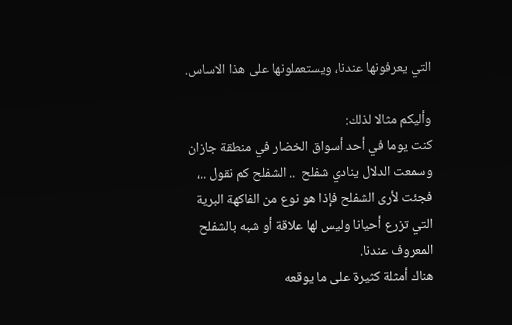التي يعرفونها عندنا، ويستعملونها على هذا الاساس.

وأليكم مثالا لذلك:
كنت يوما في أحد أسواق الخضار في منطقة جازان وسمعت الدلال ينادي شفلح  .. الشفلح كم نقول ..، فجئت لأرى الشفلح فإذا هو نوع من الفاكهة البرية التي تزرع أحيانا وليس لها علاقة أو شبه بالشفلح المعروف عندنا.
هناك أمثلة كثيرة على ما يوقعه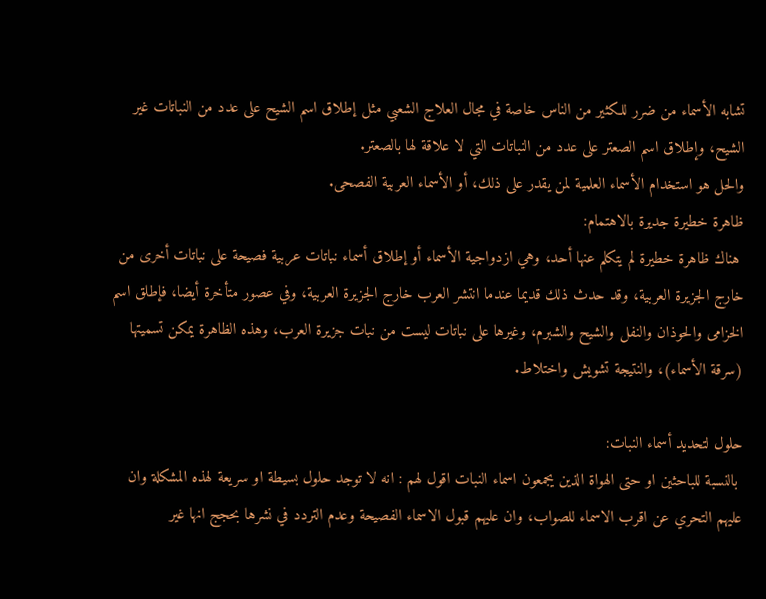تشابه الأسماء من ضرر للكثير من الناس خاصة في مجال العلاج الشعبي مثل إطلاق اسم الشيح على عدد من النباتات غير الشيح، وإطلاق اسم الصعتر على عدد من النباتات التي لا علاقة لها بالصعتر.
والحل هو استخدام الأسماء العلمية لمن يقدر على ذلك، أو الأسماء العربية الفصحى.
ظاهرة خطيرة جديرة بالاهتمام:
 هناك ظاهرة خطيرة لم يتكلم عنها أحد، وهي ازدواجية الأسماء أو إطلاق أسماء نباتات عربية فصيحة على نباتات أخرى من خارج الجزيرة العربية، وقد حدث ذلك قديما عندما انتشر العرب خارج الجزيرة العربية، وفي عصور متأخرة أيضا، فإطلق اسم الخزامى والحوذان والنفل والشيح والشبرم، وغيرها على نباتات ليست من نبات جزيرة العرب، وهذه الظاهرة يمكن تسميتها (سرقة الأسماء)، والنتيجة تشويش واختلاط.

حلول لتحديد أسماء النبات:
 بالنسبة للباحثين او حتى الهواة الذين يجمعون اسماء النبات اقول لهم : انه لا توجد حلول بسيطة او سريعة لهذه المشكلة وان عليهم التحري عن اقرب الاسماء للصواب، وان عليهم قبول الاسماء الفصيحة وعدم التردد في نشرها بحجج انها غير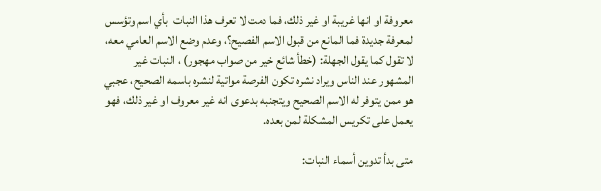معروفة او انها غريبة او غير ذلك، فما دمت لا تعرف هذا النبات  بأي اسم وتؤسس لمعرفة جديدة فما المانع من قبول الاسم الفصيح؟، وعدم وضع الاسم العامي معه، لا تقول كما يقول الجهلة: (خطأ شائع خير من صواب مهجور) ، النبات غير المشهور عند الناس ويراد نشره تكون الفرصة مواتية لنشره باسمه الصحيح، عجبي هو ممن يتوفر له الاسم الصحيح ويتجنبه بدعوى انه غير معروف او غير ذلك، فهو يعمل على تكريس المشكلة لمن بعده.

متى بدأ تدوين أسماء النبات: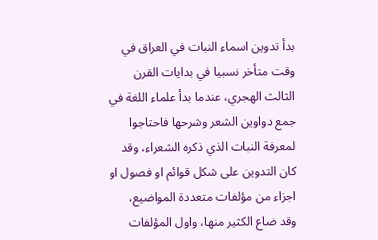بدأ تدوين اسماء النبات في العراق في وقت متأخر نسبيا في بدايات القرن الثالث الهجري، عندما بدأ علماء اللغة في جمع دواوين الشعر وشرحها فاحتاجوا لمعرفة النبات الذي ذكره الشعراء، وقد كان التدوين على شكل قوائم او فصول او اجزاء من مؤلفات متعددة المواضيع، وقد ضاع الكثير منها، واول المؤلفات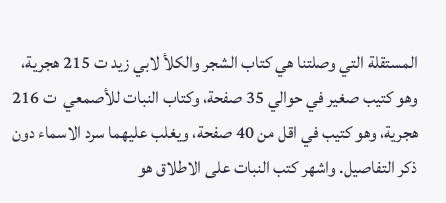المستقلة التي وصلتنا هي كتاب الشجر والكلأ لابي زيد ت 215 هجرية، وهو كتيب صغير في حوالي 35 صفحة، وكتاب النبات للأصمعي  ت 216 هجرية، وهو كتيب في اقل من 40 صفحة، ويغلب عليهما سرد الاسماء دون ذكر التفاصيل. واشهر كتب النبات على الاطلاق هو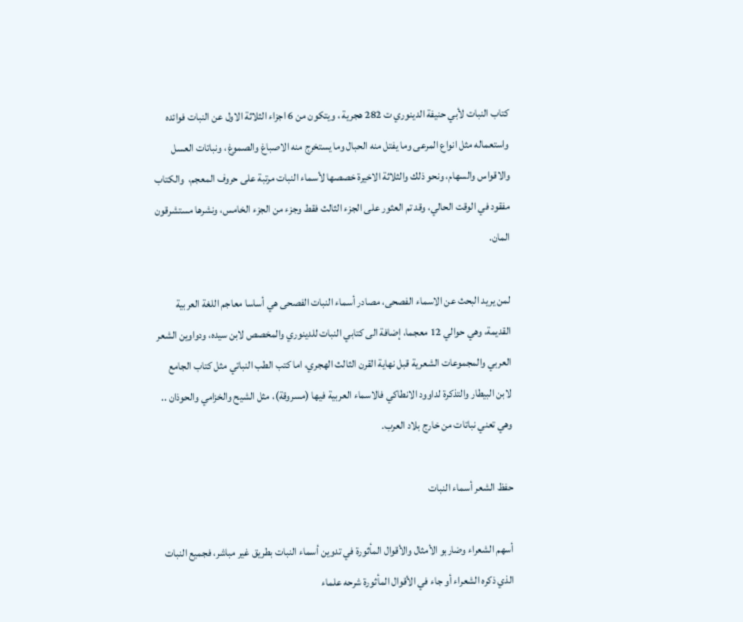كتاب النبات لأبي حنيفة الدينوري ت 282 هجرية ، ويتكون من 6 اجزاء الثلاثة الاول عن النبات فوائده واستعماله مثل انواع المرعى وما يفتل منه الحبال وما يستخرج منه الاصباغ والصموغ ، ونباتات العسل والاقواس والسهام، ونحو ذلك والثلاثة الاخيرة خصصها لأسماء النبات مرتبة على حروف المعجم،  والكتاب مفقود في الوقت الحالي، وقد تم العثور على الجزء الثالث فقط وجزء من الجزء الخامس، ونشرها مستشرقون المان.

لمن يريد البحث عن الاسماء الفصحى، مصادر أسماء النبات الفصحى هي أساسا معاجم اللغة العربية القديمة، وهي حوالي 12 معجما، إضافة الى كتابي النبات للدينوري والمخصص لابن سيده، ودواوين الشعر العربي والمجموعات الشعرية قبل نهاية القرن الثالث الهجري، اما كتب الطب النباتي مثل كتاب الجامع لابن البيطار والتذكرة لداوود الانطاكي فالاسماء العربية فيها (مسروقة)، مثل الشيح والخزامي والحوذان .. وهي تعني نباتات من خارج بلاد العرب.

حفظ الشعر أسماء النبات

أسهم الشعراء وضاربو الأمثال والأقوال المأثورة في تدوين أسماء النبات بطريق غير مباشر، فجميع النبات الذي ذكره الشعراء أو جاء في الأقوال المأثورة شرحه علماء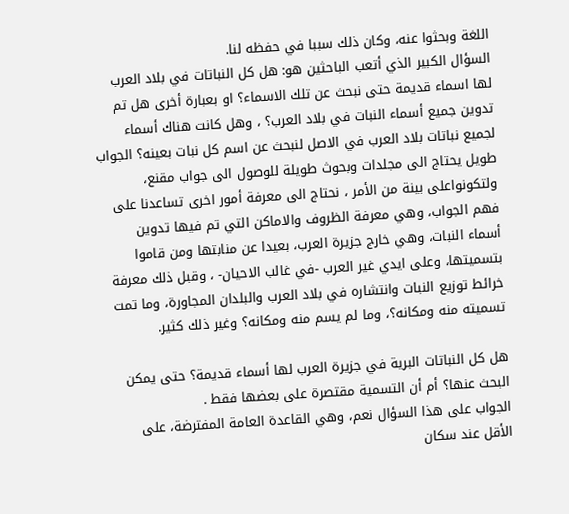اللغة وبحثوا عنه، وكان ذلك سببا في حفظه لنا.
السؤال الكبير الذي أتعب الباحثين هو: هل كل النباتات في بلاد العرب لها اسماء قديمة حتى نبحث عن تلك الاسماء؟ او بعبارة أخرى هل تم تدوين جميع أسماء النبات في بلاد العرب؟ ، وهل كانت هناك أسماء لجميع نباتات بلاد العرب في الاصل لنبحث عن اسم كل نبات بعينه؟ الجواب طويل يحتاج الى مجلدات وبحوث طويلة للوصول الى جواب مقنع، ولتكونواعلى بينة من الأمر ، نحتاج الى معرفة أمور اخرى تساعدنا على فهم الجواب، وهي معرفة الظروف والاماكن التي تم فيها تدوين أسماء النبات، وهي خارج جزيرة العرب، بعيدا عن منابتها ومن قاموا بتسميتها، وعلى ايدي غير العرب -في غالب الاحيان- ، وقبل ذلك معرفة خرائط توزيع النبات وانتشاره في بلاد العرب والبلدان المجاورة، وما تمت تسميته منه ومكانه؟، وما لم يسم منه ومكانه؟ وغير ذلك كثير.

هل كل النباتات البرية في جزيرة العرب لها أسماء قديمة؟ حتى يمكن البحث عنها؟ أم أن التسمية مقتصرة على بعضها فقط .
الجواب على هذا السؤال نعم، وهي القاعدة العامة المفترضة، على الأقل عند سكان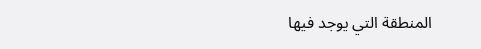المنطقة التي يوجد فيها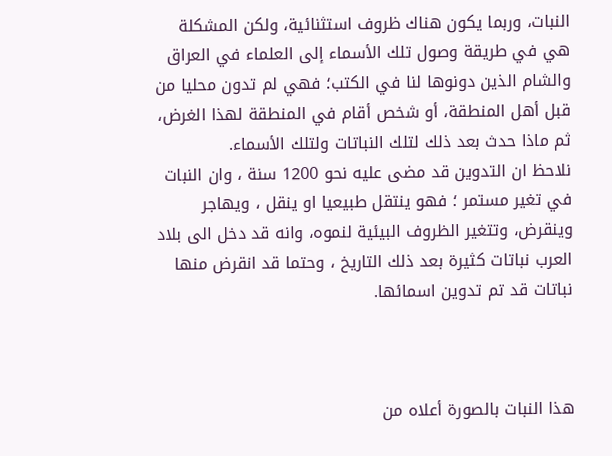النبات، وربما يكون هناك ظروف استثنائية، ولكن المشكلة هي في طريقة وصول تلك الأسماء إلى العلماء في العراق والشام الذين دونوها لنا في الكتب؛ فهي لم تدون محليا من قبل أهل المنطقة، أو شخص أقام في المنطقة لهذا الغرض، ثم ماذا حدث بعد ذلك لتلك النباتات ولتلك الأسماء.
نلاحظ ان التدوين قد مضى عليه نحو 1200 سنة ، وان النبات في تغير مستمر ؛ فهو ينتقل طبيعيا او ينقل ، ويهاجر وينقرض، وتتغير الظروف البيئية لنموه، وانه قد دخل الى بلاد العرب نباتات كثيرة بعد ذلك التاريخ ، وحتما قد انقرض منها نباتات قد تم تدوين اسمائها.



هذا النبات بالصورة أعلاه من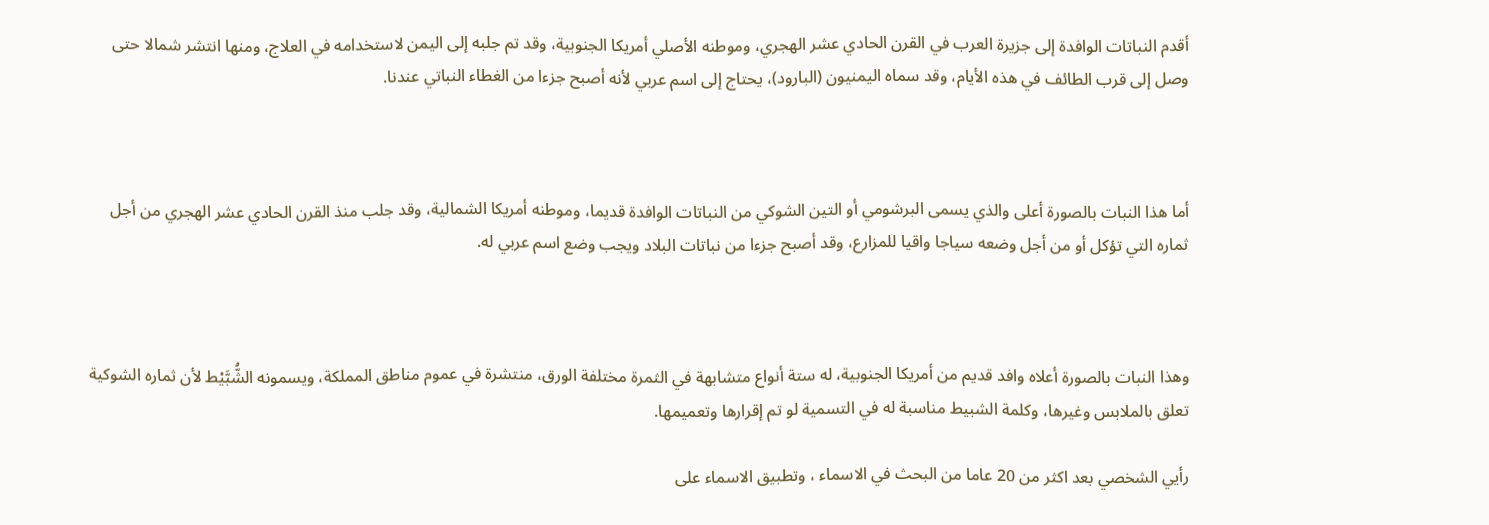أقدم النباتات الوافدة إلى جزيرة العرب في القرن الحادي عشر الهجري، وموطنه الأصلي أمريكا الجنوبية، وقد تم جلبه إلى اليمن لاستخدامه في العلاج، ومنها انتشر شمالا حتى وصل إلى قرب الطائف في هذه الأيام، وقد سماه اليمنيون (البارود)، يحتاج إلى اسم عربي لأنه أصبح جزءا من الغطاء النباتي عندنا.



أما هذا النبات بالصورة أعلى والذي يسمى البرشومي أو التين الشوكي من النباتات الوافدة قديما، وموطنه أمريكا الشمالية، وقد جلب منذ القرن الحادي عشر الهجري من أجل ثماره التي تؤكل أو من أجل وضعه سياجا واقيا للمزارع، وقد أصبح جزءا من نباتات البلاد ويجب وضع اسم عربي له.



وهذا النبات بالصورة أعلاه وافد قديم من أمريكا الجنوبية، له ستة أنواع متشابهة في الثمرة مختلفة الورق، منتشرة في عموم مناطق المملكة، ويسمونه الشُّبَّيْط لأن ثماره الشوكية تعلق بالملابس وغيرها، وكلمة الشبيط مناسبة له في التسمية لو تم إقرارها وتعميمها.

رأيي الشخصي بعد اكثر من 20 عاما من البحث في الاسماء ، وتطبيق الاسماء على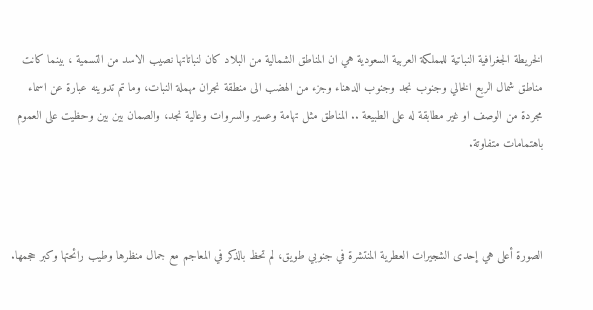الخريطة الجغرافية النباتية للمملكة العربية السعودية هي ان المناطق الشمالية من البلاد كان لنباتاتها نصيب الاسد من التسمية ، بينما كانت مناطق شمال الربع الخالي وجنوب نجد وجنوب الدهناء وجزء من الهضب الى منطقة نجران مهملة النبات، وما تم تدوينه عبارة عن اسماء مجردة من الوصف او غير مطابقة له على الطبيعة .. المناطق مثل تهامة وعسير والسروات وعالية نجد، والصمان بين بين وحظيت على العموم باهتمامات متفاوتة.



الصورة أعلى هي إحدى الشجيرات العطرية المنتشرة في جنوبي طويق، لم تحظ بالذكر في المعاجم مع جمال منظرها وطيب رائحتها وكبر حجمها.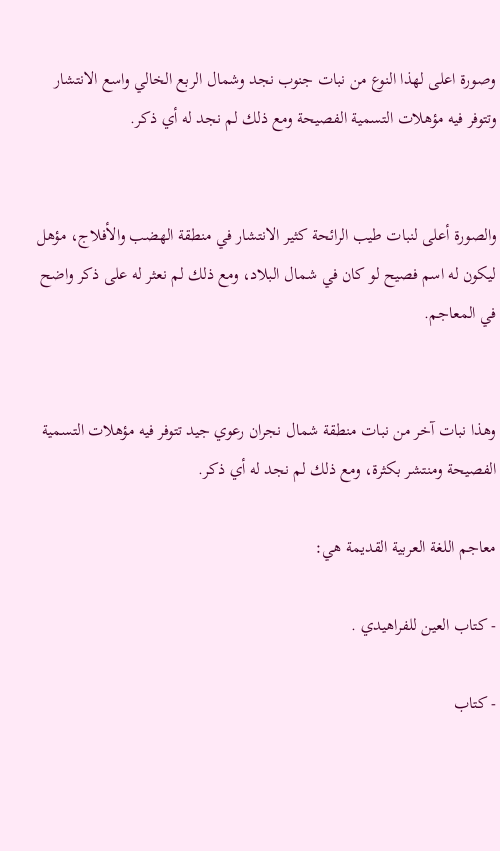وصورة اعلى لهذا النوع من نبات جنوب نجد وشمال الربع الخالي واسع الانتشار وتتوفر فيه مؤهلات التسمية الفصيحة ومع ذلك لم نجد له أي ذكر.


والصورة أعلى لنبات طيب الرائحة كثير الانتشار في منطقة الهضب والأفلاج، مؤهل ليكون له اسم فصيح لو كان في شمال البلاد، ومع ذلك لم نعثر له على ذكر واضح في المعاجم.


وهذا نبات آخر من نبات منطقة شمال نجران رعوي جيد تتوفر فيه مؤهلات التسمية الفصيحة ومنتشر بكثرة، ومع ذلك لم نجد له أي ذكر.

معاجم اللغة العربية القديمة هي:

- كتاب العين للفراهيدي .

- كتاب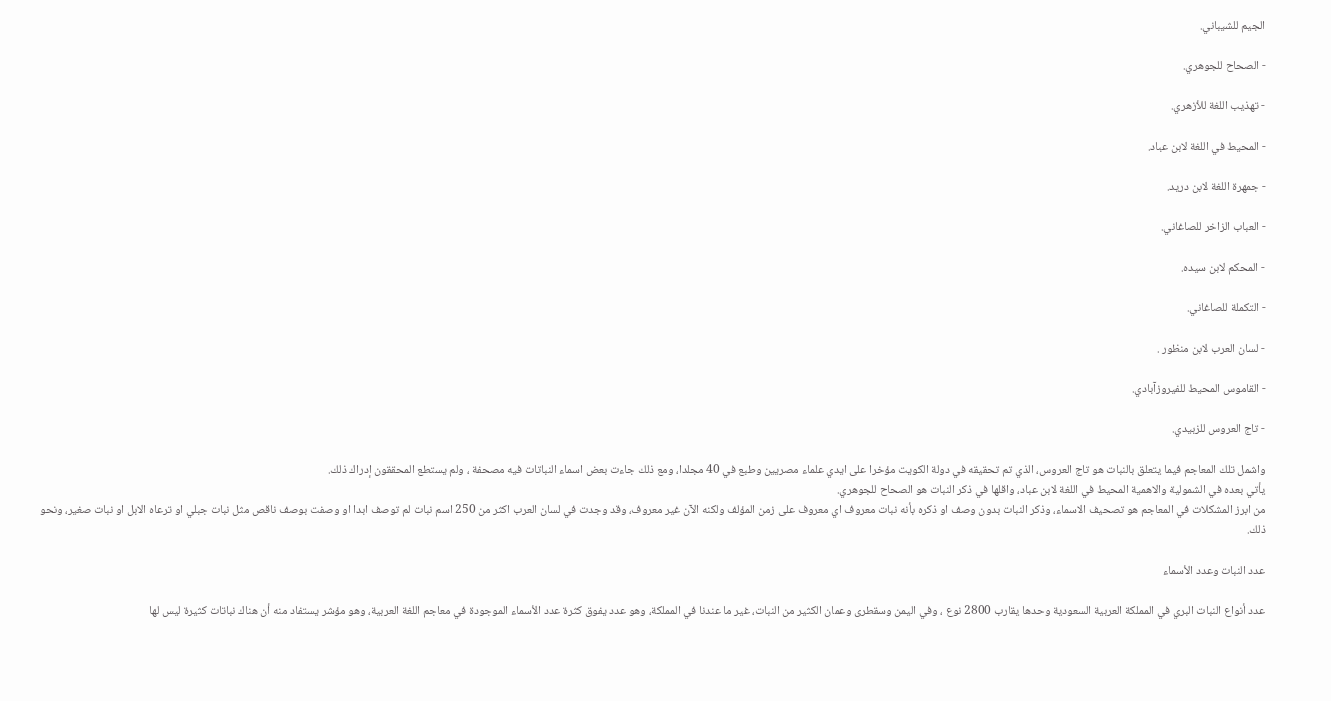الجيم للشيباني.

- الصحاح للجوهري.

- تهذيب اللغة للأزهري.

- المحيط في اللغة لابن عباد.

- جمهرة اللغة لابن دريد.

- العباب الزاخر للصاغاني.

- المحكم لابن سيده.

- التكملة للصاغاني.

- لسان العرب لابن منظور .

- القاموس المحيط للفيروزآبادي.

- تاج العروس للزبيدي.

واشمل تلك المعاجم فيما يتعلق بالنبات هو تاج العروس، الذي تم تحقيقه في دولة الكويت مؤخرا على ايدي علماء مصريين وطبع في 40 مجلدا، ومع ذلك جاءت بعض اسماء النباتات فيه مصحفة ، ولم يستطع المحققون إدراك ذلك.
يأتي بعده في الشمولية والاهمية المحيط في اللغة لابن عباد، واقلها في ذكر النبات هو الصحاح للجوهري.
من ابرز المشكلات في المعاجم هو تصحيف الاسماء، وذكر النبات بدون وصف او ذكره بأنه نبات معروف اي معروف على زمن المؤلف ولكنه الآن غير معروف، وقد وجدت في لسان العرب اكثر من 250 اسم نبات لم توصف ابدا او وصفت بوصف ناقص مثل نبات جبلي او ترعاه الابل او نبات صغير، ونحو ذلك.

عدد النبات وعدد الأسماء

عدد أنواع النبات البري في المملكة العربية السعودية وحدها يقارب 2800 نوع ، وفي اليمن وسقطرى وعمان الكثير من النبات، غير ما عندنا في المملكة، وهو عدد يفوق كثرة عدد الأسماء الموجودة في معاجم اللغة العربية، وهو مؤشر يستفاد منه أن هناك نباتات كثيرة ليس لها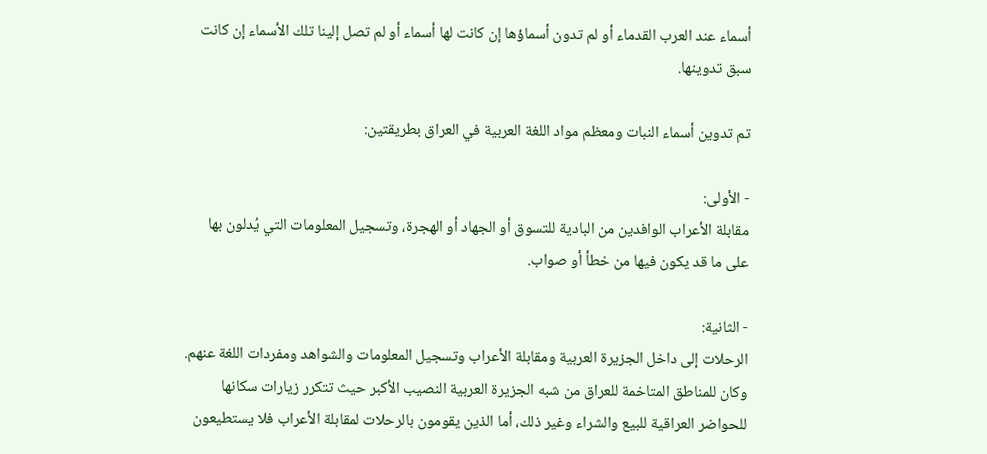أسماء عند العرب القدماء أو لم تدون أسماؤها إن كانت لها أسماء أو لم تصل إلينا تلك الأسماء إن كانت سبق تدوينها.

تم تدوين أسماء النبات ومعظم مواد اللغة العربية في العراق بطريقتين:

- الأولى:
مقابلة الأعراب الوافدين من البادية للتسوق أو الجهاد أو الهجرة، وتسجيل المعلومات التي يُدلون بها على ما قد يكون فيها من خطأ أو صواب.

- الثانية:
الرحلات إلى داخل الجزيرة العربية ومقابلة الأعراب وتسجيل المعلومات والشواهد ومفردات اللغة عنهم.
وكان للمناطق المتاخمة للعراق من شبه الجزيرة العربية النصيب الأكبر حيث تتكرر زيارات سكانها للحواضر العراقية للبيع والشراء وغير ذلك، أما الذين يقومون بالرحلات لمقابلة الأعراب فلا يستطيعون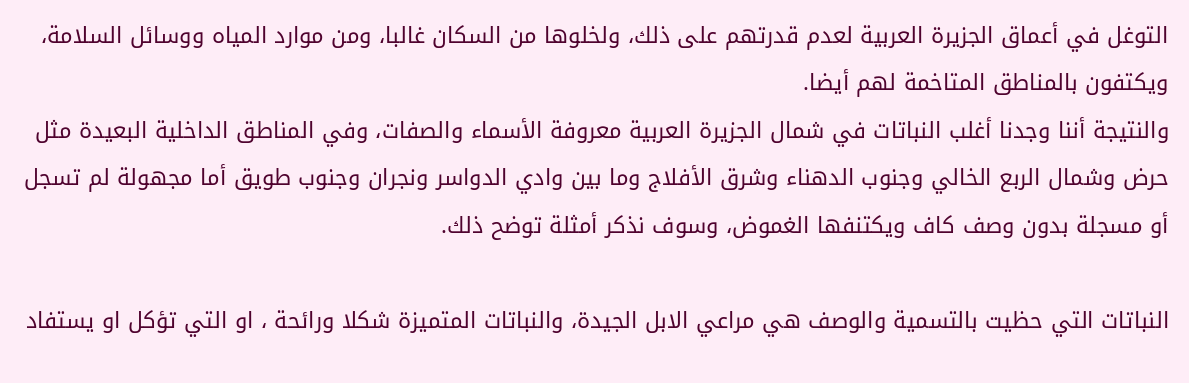التوغل في أعماق الجزيرة العربية لعدم قدرتهم على ذلك، ولخلوها من السكان غالبا، ومن موارد المياه ووسائل السلامة، ويكتفون بالمناطق المتاخمة لهم أيضا.
والنتيجة أننا وجدنا أغلب النباتات في شمال الجزيرة العربية معروفة الأسماء والصفات، وفي المناطق الداخلية البعيدة مثل حرض وشمال الربع الخالي وجنوب الدهناء وشرق الأفلاج وما بين وادي الدواسر ونجران وجنوب طويق أما مجهولة لم تسجل أو مسجلة بدون وصف كاف ويكتنفها الغموض، وسوف نذكر أمثلة توضح ذلك.

النباتات التي حظيت بالتسمية والوصف هي مراعي الابل الجيدة، والنباتات المتميزة شكلا ورائحة ، او التي تؤكل او يستفاد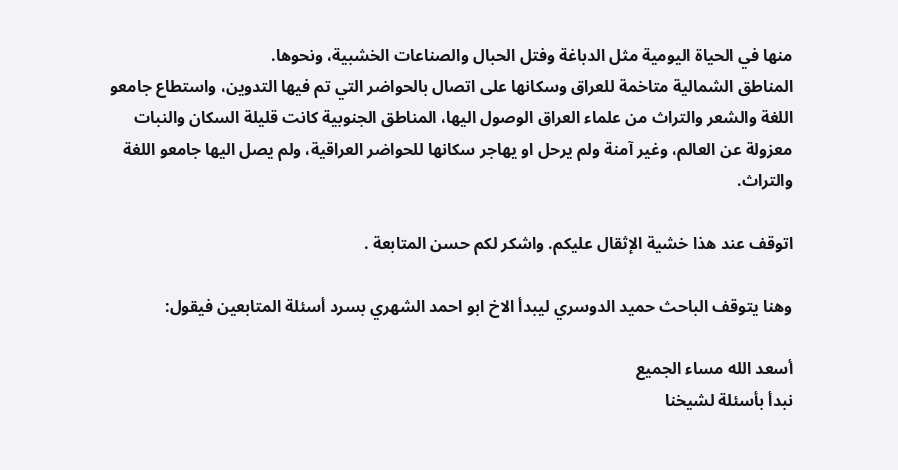منها في الحياة اليومية مثل الدباغة وفتل الحبال والصناعات الخشبية، ونحوها.
المناطق الشمالية متاخمة للعراق وسكانها على اتصال بالحواضر التي تم فيها التدوين، واستطاع جامعو اللغة والشعر والتراث من علماء العراق الوصول اليها، المناطق الجنوبية كانت قليلة السكان والنبات معزولة عن العالم، وغير آمنة ولم يرحل او يهاجر سكانها للحواضر العراقية، ولم يصل اليها جامعو اللغة والتراث.

اتوقف عند هذا خشية الإثقال عليكم. واشكر لكم حسن المتابعة .

وهنا يتوقف الباحث حميد الدوسري ليبدأ الاخ ابو احمد الشهري بسرد أسئلة المتابعين فيقول:

أسعد الله مساء الجميع
نبدأ بأسئلة لشيخنا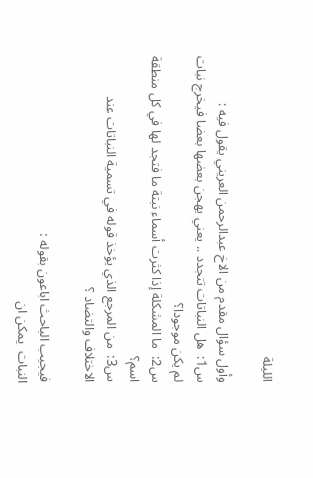الليلة

وأول سؤال مقدم من الاخ عبدالرحمن العريني يقول فيه :
س1:  هل النباتات تتجدد .. يعني يهجن بعضها بعضا فيخرج نبات لم يكن موجودا؟
س2:  ما المشكلة إذا كثرت أسماء نبتة ما فتجد لها في كل منطقة اسم؟
س3:  من المرجع الذي يؤخذ قوله في تسمية النباتات عند الاختلاف والتضاد ؟

فيجيب الباحث اباعون بقوله :
النبات  يمكن ان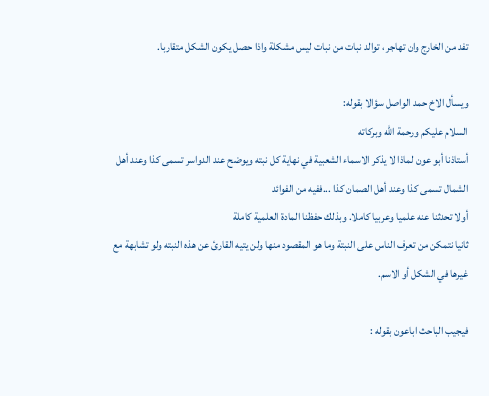تفد من الخارج وان تهاجر ، توالد نبات من نبات ليس مشكلة واذا حصل يكون الشكل متقاربا.

ويسأل الاخ حمد الواصل سؤالا بقوله:
السلام عليكم ورحمة الله وبركاته
أستاذنا أبو عون لماذا لا يذكر الاسماء الشعبية في نهاية كل نبته ويوضح عند الدواسر تسمى كذا وعند أهل الشمال تسمى كذا وعند أهل الصمان كذا ...ففيه من الفوائد
أولا تحدثنا عنه علميا وعربيا كاملا. وبذلك حفظنا المادة العلمية كاملة
ثانيا نتمكن من تعرف الناس على النبتة وما هو المقصود منها ولن يتيه القارئ عن هذه النبته ولو تشابهة مع غيرها في الشكل أو الاسم.

فيجيب الباحث اباعون بقوله :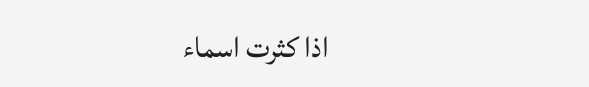اذا كثرت اسماء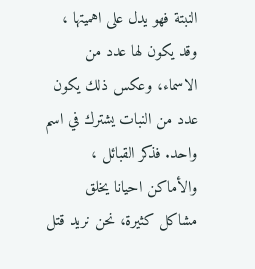النبتة فهو يدل على اهميتها ، وقد يكون لها عدد من الاسماء، وعكس ذلك يكون عدد من النبات يشترك في اسم واحد. فذكر القبائل ، والأماكن احيانا يخلق مشاكل كثيرة، نحن نريد قتل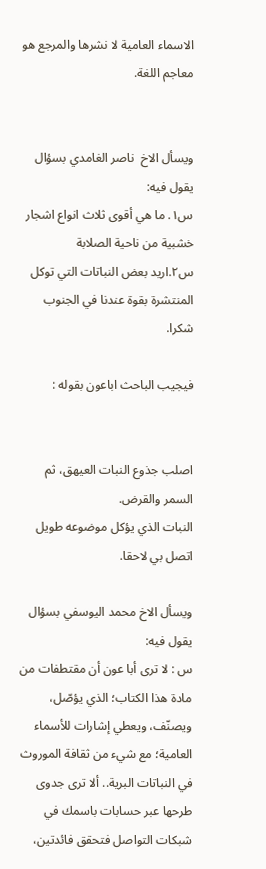الاسماء العامية لا نشرها والمرجع هو معاجم اللغة.


ويسأل الاخ  ناصر الغامدي بسؤال يقول فيه:
س١. ما هي أقوى ثلاث انواع اشجار خشبية من ناحية الصلابة
س٢.اريد بعض النباتات التي توكل المنتشرة بقوة عندنا في الجنوب شكرا.

فيجيب الباحث اباعون بقوله :


اصلب جذوع النبات العيهق، ثم السمر والقرض.
النبات الذي يؤكل موضوعه طويل اتصل بي لاحقا.

ويسأل الاخ محمد اليوسفي بسؤال يقول فيه:
س : لا ترى أبا عون أن مقتطفات من مادة هذا الكتاب؛ الذي يؤصّل، ويصنّف، ويعطي إشارات للأسماء العامية؛ مع شيء من ثقافة الموروث في النباتات البرية.. ألا ترى جدوى طرحها عبر حسابات باسمك في شبكات التواصل فتحقق فائدتين،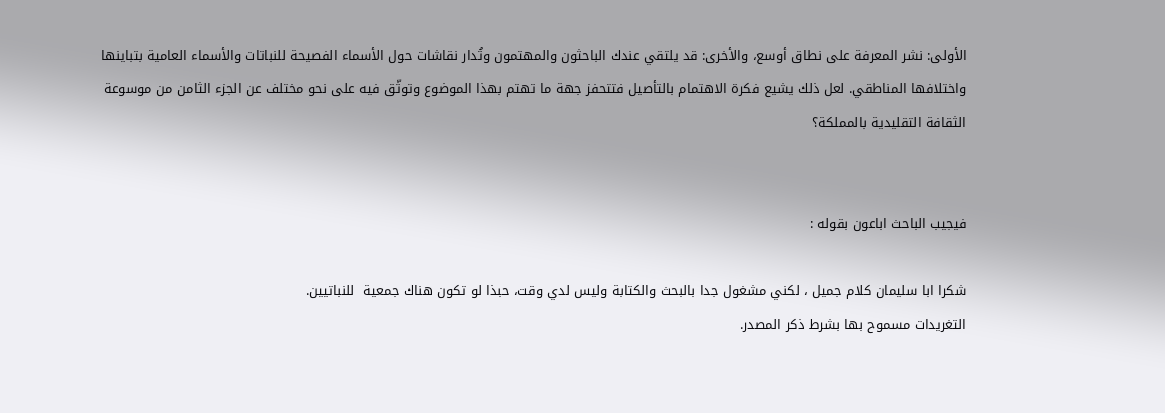الأولى: نشر المعرفة على نطاق أوسع، والأخرى: قد يلتقي عندك الباحثون والمهتمون وتُدار نقاشات حول الأسماء الفصيحة للنباتات والأسماء العامية بتباينها واختلافها المناطقي. لعل ذلك يشيع فكرة الاهتمام بالتأصيل فتتحفز جهة ما تهتم بهذا الموضوع وتوثّق فيه على نحو مختلف عن الجزء الثامن من موسوعة الثقافة التقليدية بالمملكة؟


فيجيب الباحث اباعون بقوله :

شكرا ابا سليمان كلام جميل ، لكني مشغول جدا بالبحث والكتابة وليس لدي وقت، حبذا لو تكون هناك جمعية  للنباتيين.
التغريدات مسموح بها بشرط ذكر المصدر.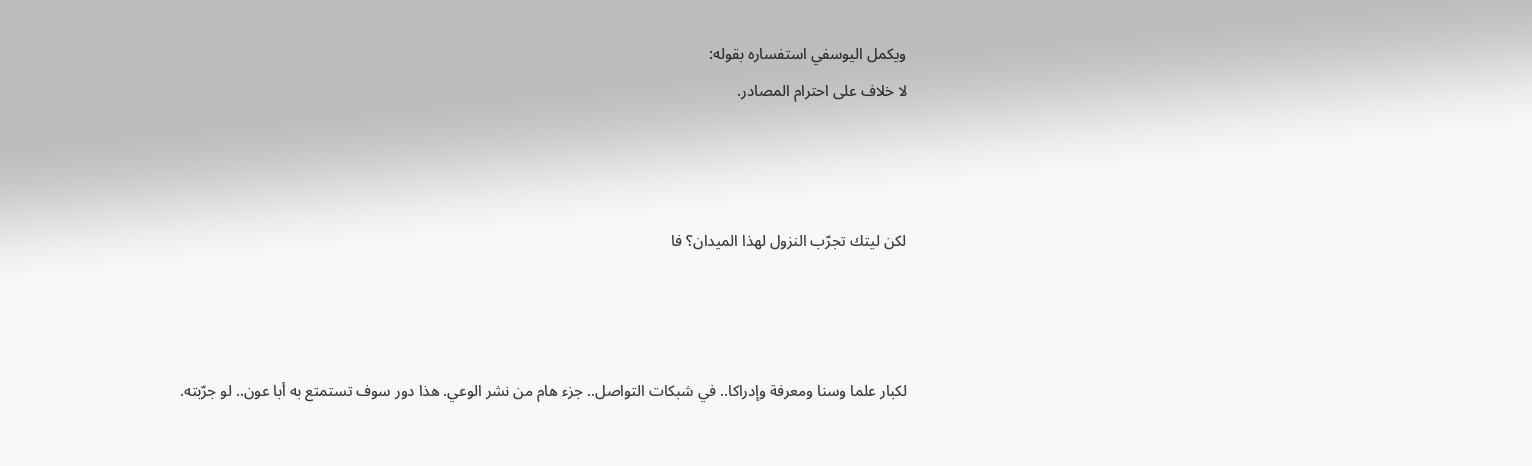ويكمل اليوسفي استفساره بقوله:
لا خلاف على احترام المصادر.



لكن ليتك تجرّب النزول لهذا الميدان؟ فا



لكبار علما وسنا ومعرفة وإدراكا.. في شبكات التواصل.. جزء هام من نشر الوعي. هذا دور سوف تستمتع به أبا عون.. لو جرّبته.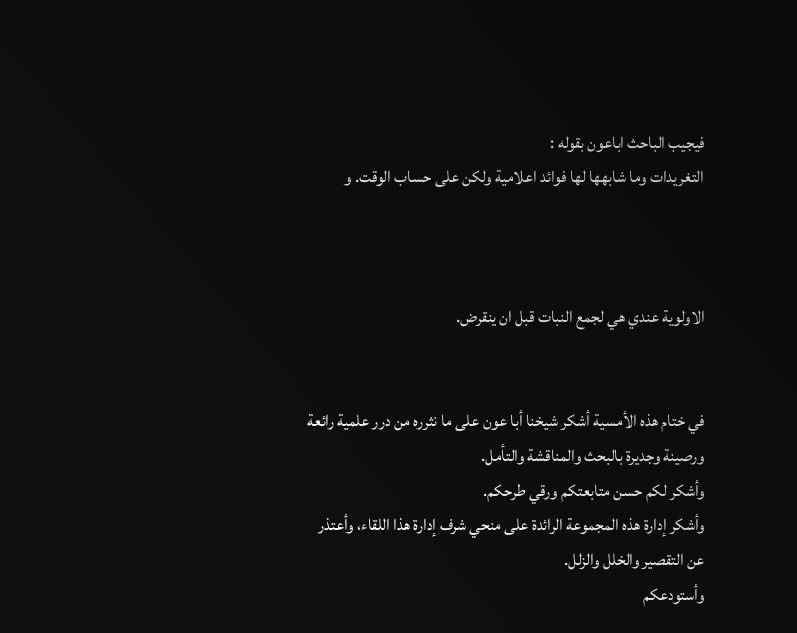فيجيب الباحث اباعون بقوله :
التغريدات وما شابهها لها فوائد اعلامية ولكن على حساب الوقت. و



الاولوية عندي هي لجمع النبات قبل ان ينقرض.


في ختام هذه الأمسية أشكر شيخنا أبا عون على ما نثرره من درر علمية رائعة ورصينة وجديرة بالبحث والمناقشة والتأمل.
وأشكر لكم حسن متابعتكم ورقي طرحكم.
وأشكر إدارة هذه المجموعة الرائدة على منحي شرف إدارة هذا اللقاء، وأعتذر عن التقصير والخلل والزلل.
وأستودعكم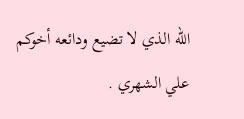الله الذي لا تضيع ودائعه أخوكم علي الشهري .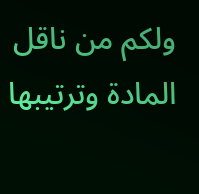ولكم من ناقل المادة وترتيبها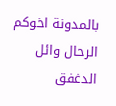بالمدونة اخوكم الرحال وائل الدغفق